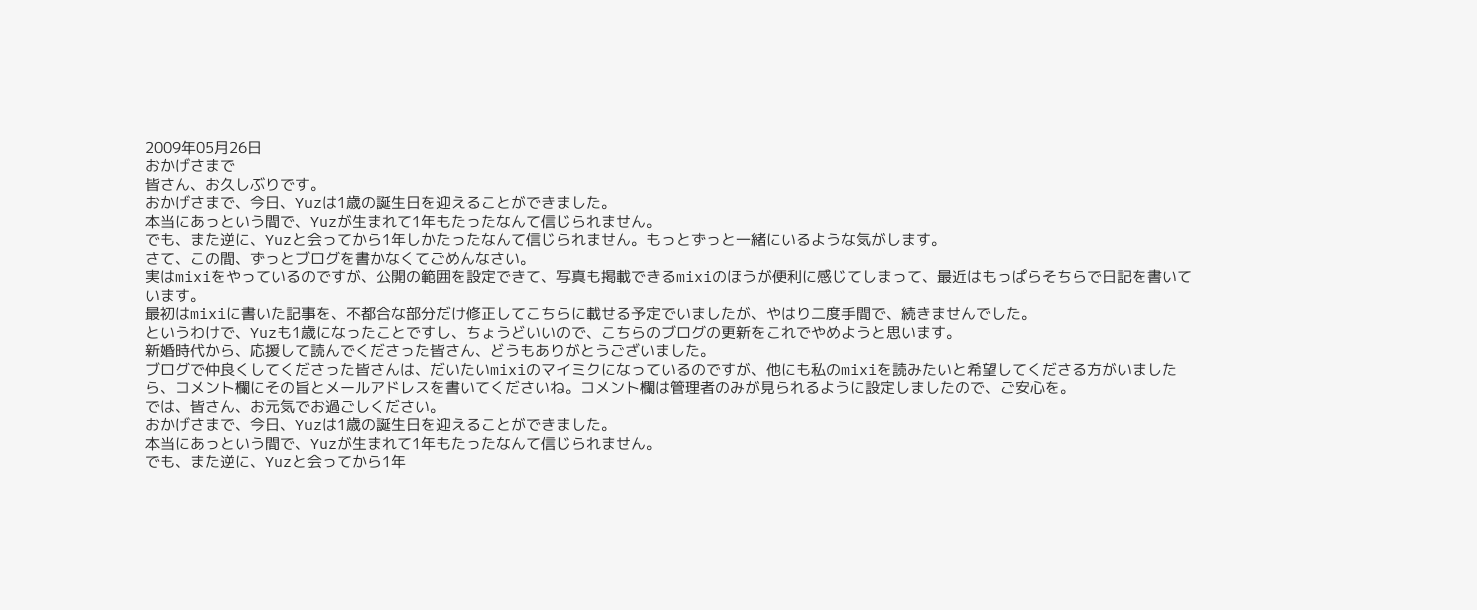2009年05月26日
おかげさまで
皆さん、お久しぶりです。
おかげさまで、今日、Yuzは1歳の誕生日を迎えることができました。
本当にあっという間で、Yuzが生まれて1年もたったなんて信じられません。
でも、また逆に、Yuzと会ってから1年しかたったなんて信じられません。もっとずっと一緒にいるような気がします。
さて、この間、ずっとブログを書かなくてごめんなさい。
実はmixiをやっているのですが、公開の範囲を設定できて、写真も掲載できるmixiのほうが便利に感じてしまって、最近はもっぱらそちらで日記を書いています。
最初はmixiに書いた記事を、不都合な部分だけ修正してこちらに載せる予定でいましたが、やはり二度手間で、続きませんでした。
というわけで、Yuzも1歳になったことですし、ちょうどいいので、こちらのブログの更新をこれでやめようと思います。
新婚時代から、応援して読んでくださった皆さん、どうもありがとうございました。
ブログで仲良くしてくださった皆さんは、だいたいmixiのマイミクになっているのですが、他にも私のmixiを読みたいと希望してくださる方がいましたら、コメント欄にその旨とメールアドレスを書いてくださいね。コメント欄は管理者のみが見られるように設定しましたので、ご安心を。
では、皆さん、お元気でお過ごしください。
おかげさまで、今日、Yuzは1歳の誕生日を迎えることができました。
本当にあっという間で、Yuzが生まれて1年もたったなんて信じられません。
でも、また逆に、Yuzと会ってから1年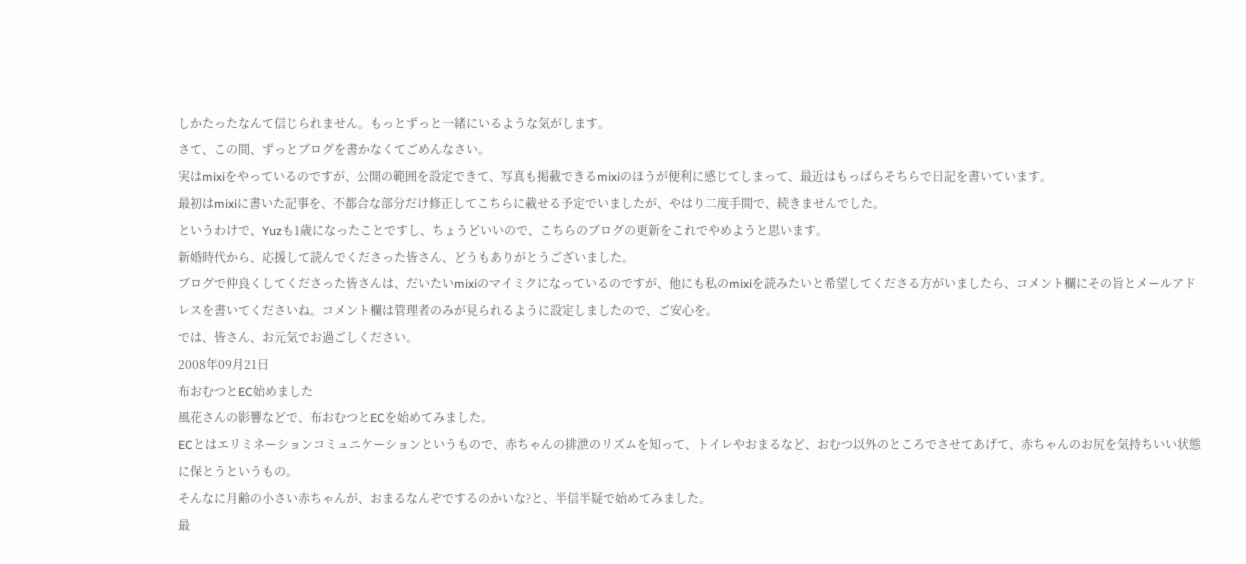しかたったなんて信じられません。もっとずっと一緒にいるような気がします。
さて、この間、ずっとブログを書かなくてごめんなさい。
実はmixiをやっているのですが、公開の範囲を設定できて、写真も掲載できるmixiのほうが便利に感じてしまって、最近はもっぱらそちらで日記を書いています。
最初はmixiに書いた記事を、不都合な部分だけ修正してこちらに載せる予定でいましたが、やはり二度手間で、続きませんでした。
というわけで、Yuzも1歳になったことですし、ちょうどいいので、こちらのブログの更新をこれでやめようと思います。
新婚時代から、応援して読んでくださった皆さん、どうもありがとうございました。
ブログで仲良くしてくださった皆さんは、だいたいmixiのマイミクになっているのですが、他にも私のmixiを読みたいと希望してくださる方がいましたら、コメント欄にその旨とメールアドレスを書いてくださいね。コメント欄は管理者のみが見られるように設定しましたので、ご安心を。
では、皆さん、お元気でお過ごしください。
2008年09月21日
布おむつとEC始めました
風花さんの影響などで、布おむつとECを始めてみました。
ECとはエリミネーションコミュニケーションというもので、赤ちゃんの排泄のリズムを知って、トイレやおまるなど、おむつ以外のところでさせてあげて、赤ちゃんのお尻を気持ちいい状態に保とうというもの。
そんなに月齢の小さい赤ちゃんが、おまるなんぞでするのかいな?と、半信半疑で始めてみました。
最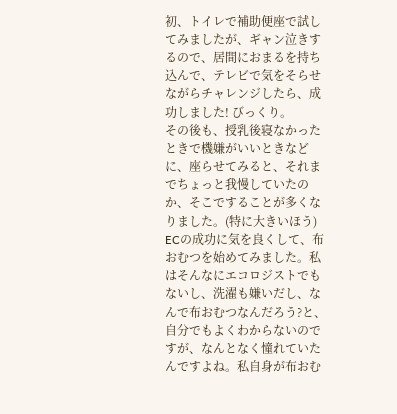初、トイレで補助便座で試してみましたが、ギャン泣きするので、居間におまるを持ち込んで、テレビで気をそらせながらチャレンジしたら、成功しました! びっくり。
その後も、授乳後寝なかったときで機嫌がいいときなどに、座らせてみると、それまでちょっと我慢していたのか、そこですることが多くなりました。(特に大きいほう)
ECの成功に気を良くして、布おむつを始めてみました。私はそんなにエコロジストでもないし、洗濯も嫌いだし、なんで布おむつなんだろう?と、自分でもよくわからないのですが、なんとなく憧れていたんですよね。私自身が布おむ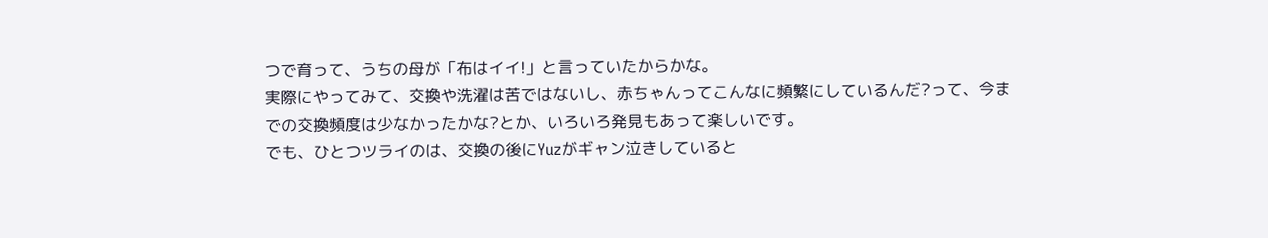つで育って、うちの母が「布はイイ!」と言っていたからかな。
実際にやってみて、交換や洗濯は苦ではないし、赤ちゃんってこんなに頻繁にしているんだ?って、今までの交換頻度は少なかったかな?とか、いろいろ発見もあって楽しいです。
でも、ひとつツライのは、交換の後にYuzがギャン泣きしていると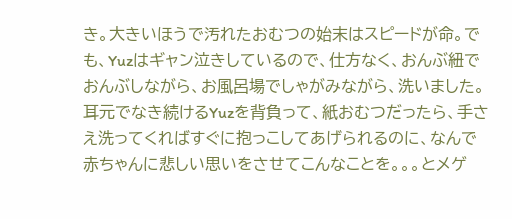き。大きいほうで汚れたおむつの始末はスピードが命。でも、Yuzはギャン泣きしているので、仕方なく、おんぶ紐でおんぶしながら、お風呂場でしゃがみながら、洗いました。耳元でなき続けるYuzを背負って、紙おむつだったら、手さえ洗ってくればすぐに抱っこしてあげられるのに、なんで赤ちゃんに悲しい思いをさせてこんなことを。。。とメゲ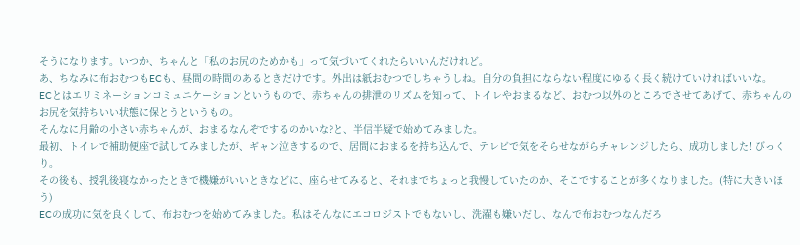そうになります。いつか、ちゃんと「私のお尻のためかも」って気づいてくれたらいいんだけれど。
あ、ちなみに布おむつもECも、昼間の時間のあるときだけです。外出は紙おむつでしちゃうしね。自分の負担にならない程度にゆるく長く続けていければいいな。
ECとはエリミネーションコミュニケーションというもので、赤ちゃんの排泄のリズムを知って、トイレやおまるなど、おむつ以外のところでさせてあげて、赤ちゃんのお尻を気持ちいい状態に保とうというもの。
そんなに月齢の小さい赤ちゃんが、おまるなんぞでするのかいな?と、半信半疑で始めてみました。
最初、トイレで補助便座で試してみましたが、ギャン泣きするので、居間におまるを持ち込んで、テレビで気をそらせながらチャレンジしたら、成功しました! びっくり。
その後も、授乳後寝なかったときで機嫌がいいときなどに、座らせてみると、それまでちょっと我慢していたのか、そこですることが多くなりました。(特に大きいほう)
ECの成功に気を良くして、布おむつを始めてみました。私はそんなにエコロジストでもないし、洗濯も嫌いだし、なんで布おむつなんだろ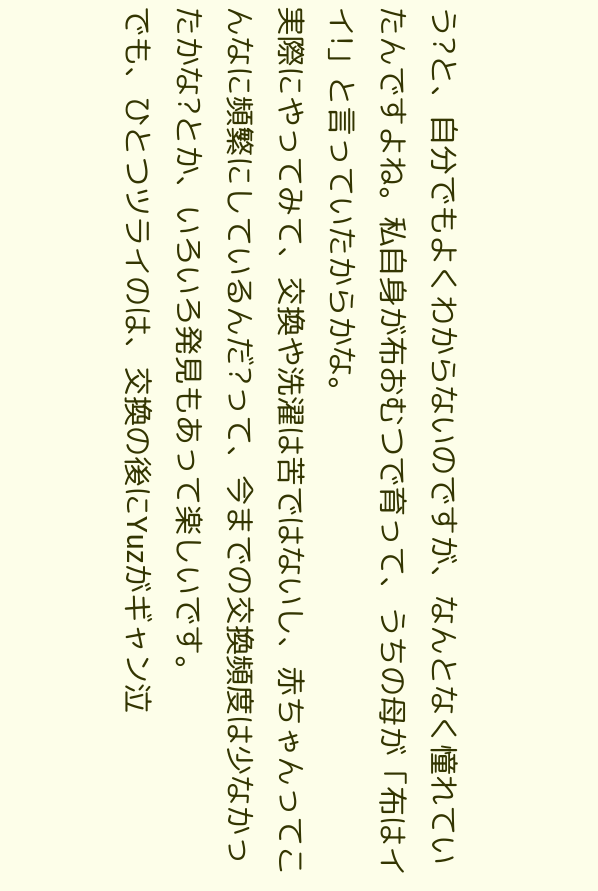う?と、自分でもよくわからないのですが、なんとなく憧れていたんですよね。私自身が布おむつで育って、うちの母が「布はイイ!」と言っていたからかな。
実際にやってみて、交換や洗濯は苦ではないし、赤ちゃんってこんなに頻繁にしているんだ?って、今までの交換頻度は少なかったかな?とか、いろいろ発見もあって楽しいです。
でも、ひとつツライのは、交換の後にYuzがギャン泣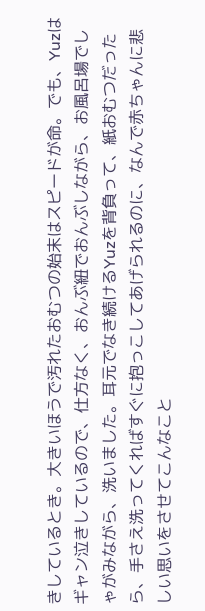きしているとき。大きいほうで汚れたおむつの始末はスピードが命。でも、Yuzはギャン泣きしているので、仕方なく、おんぶ紐でおんぶしながら、お風呂場でしゃがみながら、洗いました。耳元でなき続けるYuzを背負って、紙おむつだったら、手さえ洗ってくればすぐに抱っこしてあげられるのに、なんで赤ちゃんに悲しい思いをさせてこんなこと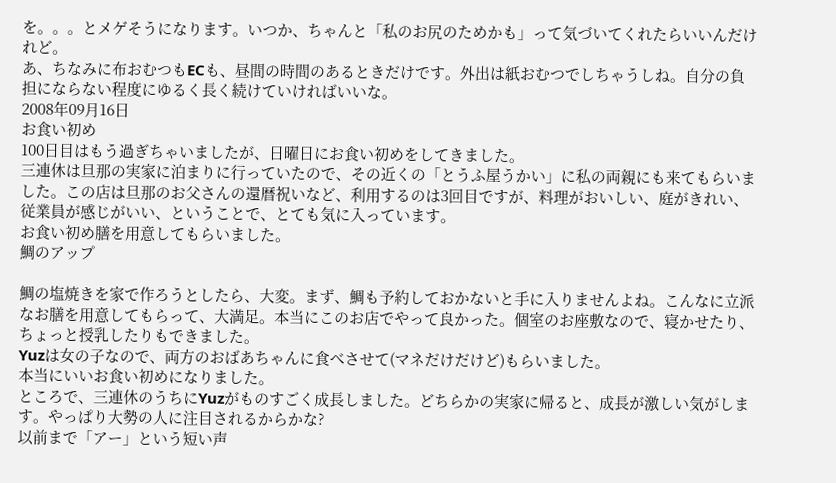を。。。とメゲそうになります。いつか、ちゃんと「私のお尻のためかも」って気づいてくれたらいいんだけれど。
あ、ちなみに布おむつもECも、昼間の時間のあるときだけです。外出は紙おむつでしちゃうしね。自分の負担にならない程度にゆるく長く続けていければいいな。
2008年09月16日
お食い初め
100日目はもう過ぎちゃいましたが、日曜日にお食い初めをしてきました。
三連休は旦那の実家に泊まりに行っていたので、その近くの「とうふ屋うかい」に私の両親にも来てもらいました。この店は旦那のお父さんの還暦祝いなど、利用するのは3回目ですが、料理がおいしい、庭がきれい、従業員が感じがいい、ということで、とても気に入っています。
お食い初め膳を用意してもらいました。
鯛のアップ

鯛の塩焼きを家で作ろうとしたら、大変。まず、鯛も予約しておかないと手に入りませんよね。こんなに立派なお膳を用意してもらって、大満足。本当にこのお店でやって良かった。個室のお座敷なので、寝かせたり、ちょっと授乳したりもできました。
Yuzは女の子なので、両方のおばあちゃんに食べさせて(マネだけだけど)もらいました。
本当にいいお食い初めになりました。
ところで、三連休のうちにYuzがものすごく成長しました。どちらかの実家に帰ると、成長が激しい気がします。やっぱり大勢の人に注目されるからかな?
以前まで「アー」という短い声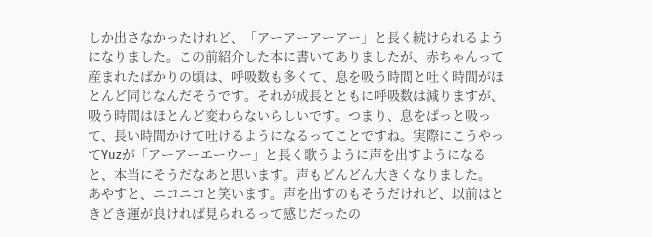しか出さなかったけれど、「アーアーアーアー」と長く続けられるようになりました。この前紹介した本に書いてありましたが、赤ちゃんって産まれたばかりの頃は、呼吸数も多くて、息を吸う時間と吐く時間がほとんど同じなんだそうです。それが成長とともに呼吸数は減りますが、吸う時間はほとんど変わらないらしいです。つまり、息をぱっと吸って、長い時間かけて吐けるようになるってことですね。実際にこうやってYuzが「アーアーエーウー」と長く歌うように声を出すようになると、本当にそうだなあと思います。声もどんどん大きくなりました。
あやすと、ニコニコと笑います。声を出すのもそうだけれど、以前はときどき運が良ければ見られるって感じだったの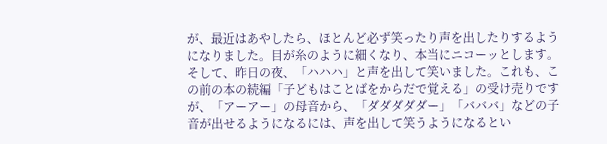が、最近はあやしたら、ほとんど必ず笑ったり声を出したりするようになりました。目が糸のように細くなり、本当にニコーッとします。
そして、昨日の夜、「ハハハ」と声を出して笑いました。これも、この前の本の続編「子どもはことばをからだで覚える」の受け売りですが、「アーアー」の母音から、「ダダダダダー」「バババ」などの子音が出せるようになるには、声を出して笑うようになるとい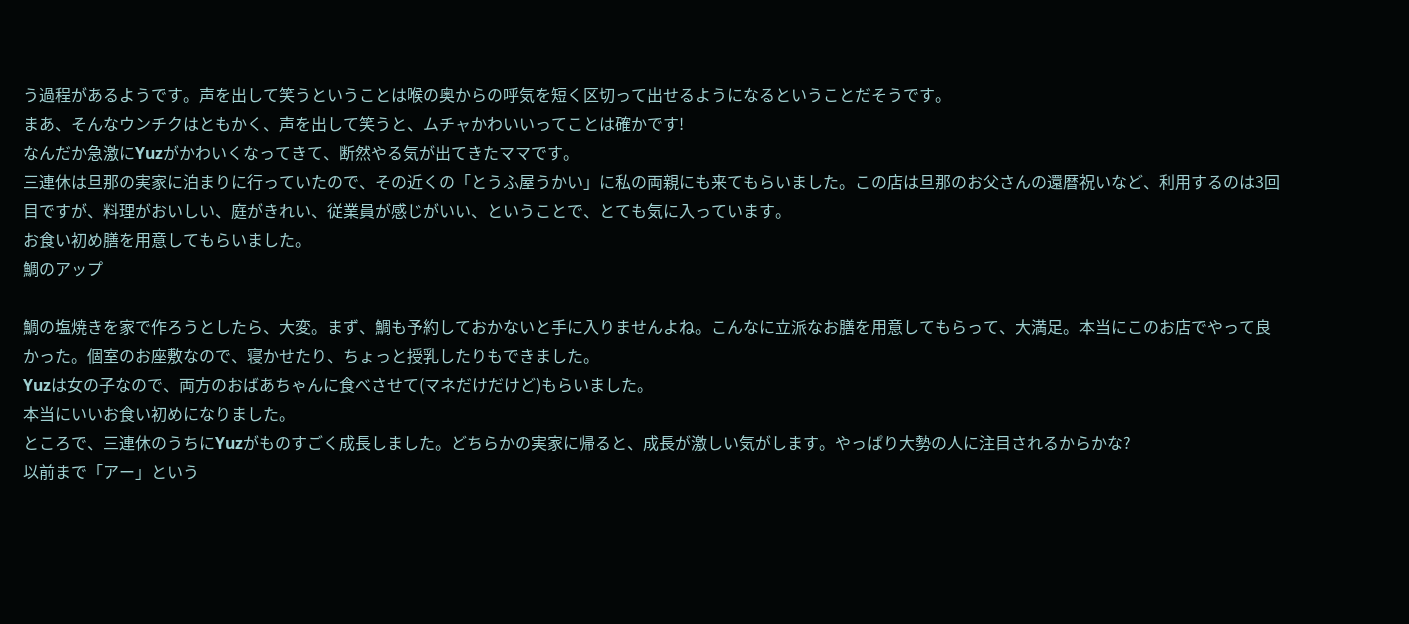う過程があるようです。声を出して笑うということは喉の奥からの呼気を短く区切って出せるようになるということだそうです。
まあ、そんなウンチクはともかく、声を出して笑うと、ムチャかわいいってことは確かです!
なんだか急激にYuzがかわいくなってきて、断然やる気が出てきたママです。
三連休は旦那の実家に泊まりに行っていたので、その近くの「とうふ屋うかい」に私の両親にも来てもらいました。この店は旦那のお父さんの還暦祝いなど、利用するのは3回目ですが、料理がおいしい、庭がきれい、従業員が感じがいい、ということで、とても気に入っています。
お食い初め膳を用意してもらいました。
鯛のアップ

鯛の塩焼きを家で作ろうとしたら、大変。まず、鯛も予約しておかないと手に入りませんよね。こんなに立派なお膳を用意してもらって、大満足。本当にこのお店でやって良かった。個室のお座敷なので、寝かせたり、ちょっと授乳したりもできました。
Yuzは女の子なので、両方のおばあちゃんに食べさせて(マネだけだけど)もらいました。
本当にいいお食い初めになりました。
ところで、三連休のうちにYuzがものすごく成長しました。どちらかの実家に帰ると、成長が激しい気がします。やっぱり大勢の人に注目されるからかな?
以前まで「アー」という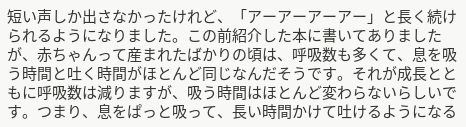短い声しか出さなかったけれど、「アーアーアーアー」と長く続けられるようになりました。この前紹介した本に書いてありましたが、赤ちゃんって産まれたばかりの頃は、呼吸数も多くて、息を吸う時間と吐く時間がほとんど同じなんだそうです。それが成長とともに呼吸数は減りますが、吸う時間はほとんど変わらないらしいです。つまり、息をぱっと吸って、長い時間かけて吐けるようになる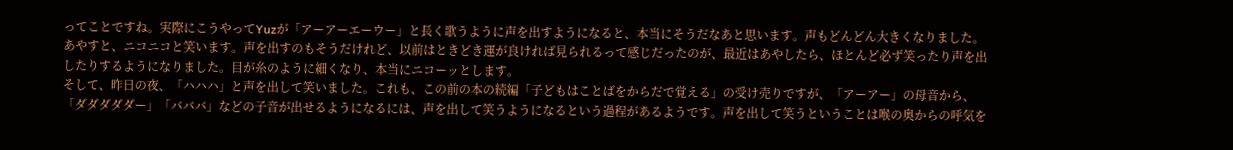ってことですね。実際にこうやってYuzが「アーアーエーウー」と長く歌うように声を出すようになると、本当にそうだなあと思います。声もどんどん大きくなりました。
あやすと、ニコニコと笑います。声を出すのもそうだけれど、以前はときどき運が良ければ見られるって感じだったのが、最近はあやしたら、ほとんど必ず笑ったり声を出したりするようになりました。目が糸のように細くなり、本当にニコーッとします。
そして、昨日の夜、「ハハハ」と声を出して笑いました。これも、この前の本の続編「子どもはことばをからだで覚える」の受け売りですが、「アーアー」の母音から、「ダダダダダー」「バババ」などの子音が出せるようになるには、声を出して笑うようになるという過程があるようです。声を出して笑うということは喉の奥からの呼気を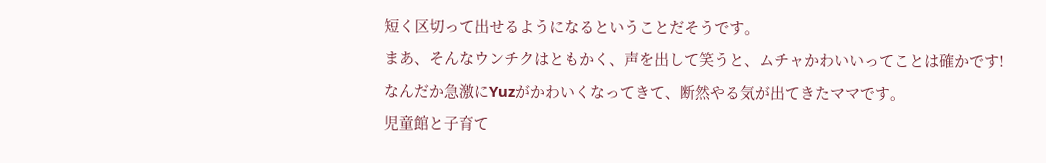短く区切って出せるようになるということだそうです。
まあ、そんなウンチクはともかく、声を出して笑うと、ムチャかわいいってことは確かです!
なんだか急激にYuzがかわいくなってきて、断然やる気が出てきたママです。
児童館と子育て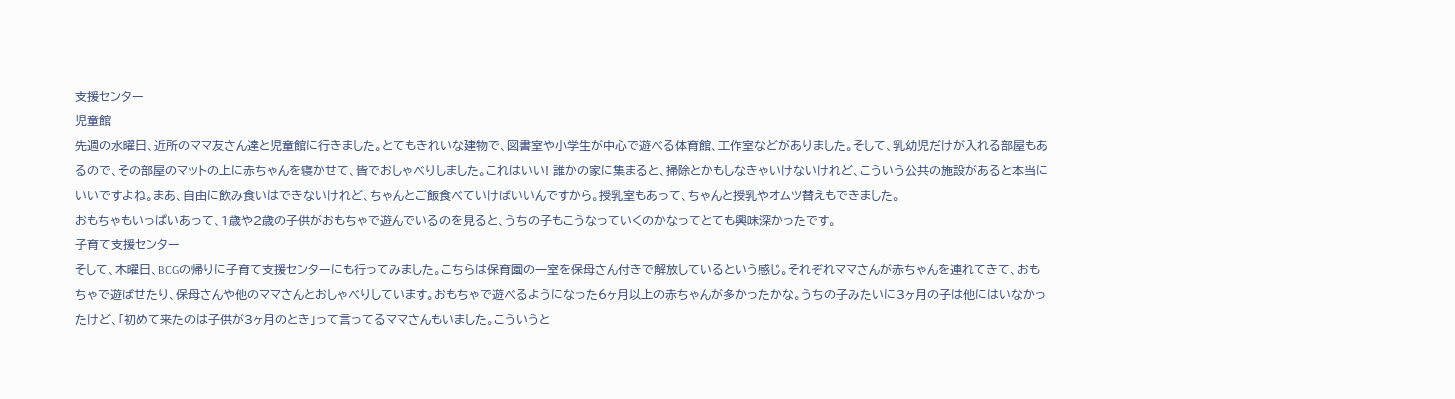支援センター
児童館
先週の水曜日、近所のママ友さん達と児童館に行きました。とてもきれいな建物で、図書室や小学生が中心で遊べる体育館、工作室などがありました。そして、乳幼児だけが入れる部屋もあるので、その部屋のマットの上に赤ちゃんを寝かせて、皆でおしゃべりしました。これはいい! 誰かの家に集まると、掃除とかもしなきゃいけないけれど、こういう公共の施設があると本当にいいですよね。まあ、自由に飲み食いはできないけれど、ちゃんとご飯食べていけばいいんですから。授乳室もあって、ちゃんと授乳やオムツ替えもできました。
おもちゃもいっぱいあって、1歳や2歳の子供がおもちゃで遊んでいるのを見ると、うちの子もこうなっていくのかなってとても興味深かったです。
子育て支援センター
そして、木曜日、BCGの帰りに子育て支援センターにも行ってみました。こちらは保育園の一室を保母さん付きで解放しているという感じ。それぞれママさんが赤ちゃんを連れてきて、おもちゃで遊ばせたり、保母さんや他のママさんとおしゃべりしています。おもちゃで遊べるようになった6ヶ月以上の赤ちゃんが多かったかな。うちの子みたいに3ヶ月の子は他にはいなかったけど、「初めて来たのは子供が3ヶ月のとき」って言ってるママさんもいました。こういうと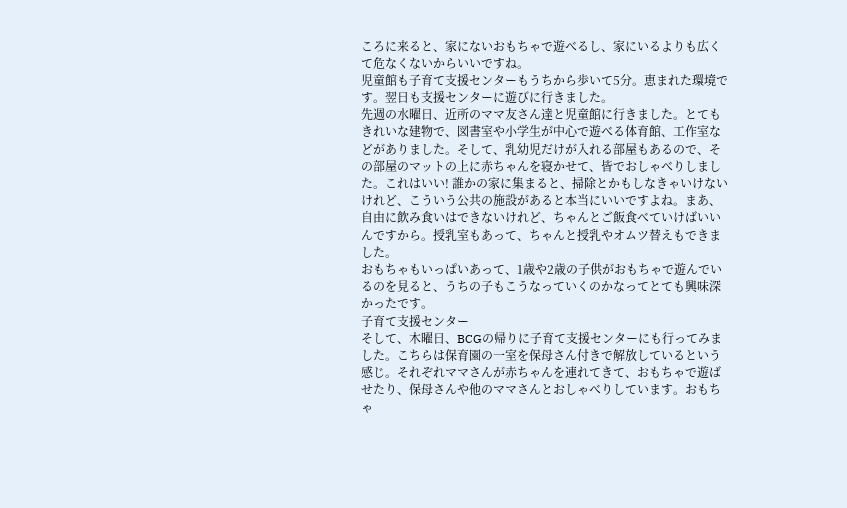ころに来ると、家にないおもちゃで遊べるし、家にいるよりも広くて危なくないからいいですね。
児童館も子育て支援センターもうちから歩いて5分。恵まれた環境です。翌日も支援センターに遊びに行きました。
先週の水曜日、近所のママ友さん達と児童館に行きました。とてもきれいな建物で、図書室や小学生が中心で遊べる体育館、工作室などがありました。そして、乳幼児だけが入れる部屋もあるので、その部屋のマットの上に赤ちゃんを寝かせて、皆でおしゃべりしました。これはいい! 誰かの家に集まると、掃除とかもしなきゃいけないけれど、こういう公共の施設があると本当にいいですよね。まあ、自由に飲み食いはできないけれど、ちゃんとご飯食べていけばいいんですから。授乳室もあって、ちゃんと授乳やオムツ替えもできました。
おもちゃもいっぱいあって、1歳や2歳の子供がおもちゃで遊んでいるのを見ると、うちの子もこうなっていくのかなってとても興味深かったです。
子育て支援センター
そして、木曜日、BCGの帰りに子育て支援センターにも行ってみました。こちらは保育園の一室を保母さん付きで解放しているという感じ。それぞれママさんが赤ちゃんを連れてきて、おもちゃで遊ばせたり、保母さんや他のママさんとおしゃべりしています。おもちゃ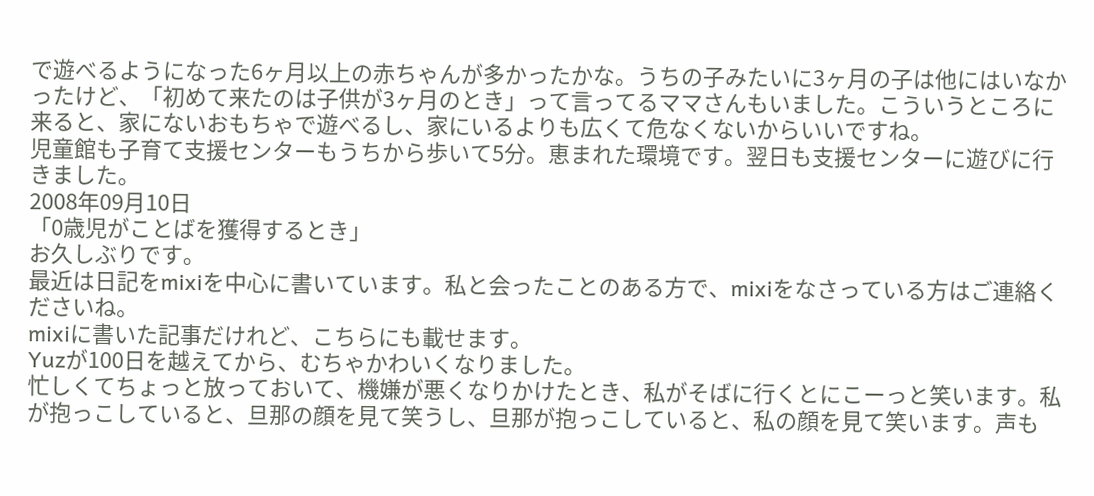で遊べるようになった6ヶ月以上の赤ちゃんが多かったかな。うちの子みたいに3ヶ月の子は他にはいなかったけど、「初めて来たのは子供が3ヶ月のとき」って言ってるママさんもいました。こういうところに来ると、家にないおもちゃで遊べるし、家にいるよりも広くて危なくないからいいですね。
児童館も子育て支援センターもうちから歩いて5分。恵まれた環境です。翌日も支援センターに遊びに行きました。
2008年09月10日
「0歳児がことばを獲得するとき」
お久しぶりです。
最近は日記をmixiを中心に書いています。私と会ったことのある方で、mixiをなさっている方はご連絡くださいね。
mixiに書いた記事だけれど、こちらにも載せます。
Yuzが100日を越えてから、むちゃかわいくなりました。
忙しくてちょっと放っておいて、機嫌が悪くなりかけたとき、私がそばに行くとにこーっと笑います。私が抱っこしていると、旦那の顔を見て笑うし、旦那が抱っこしていると、私の顔を見て笑います。声も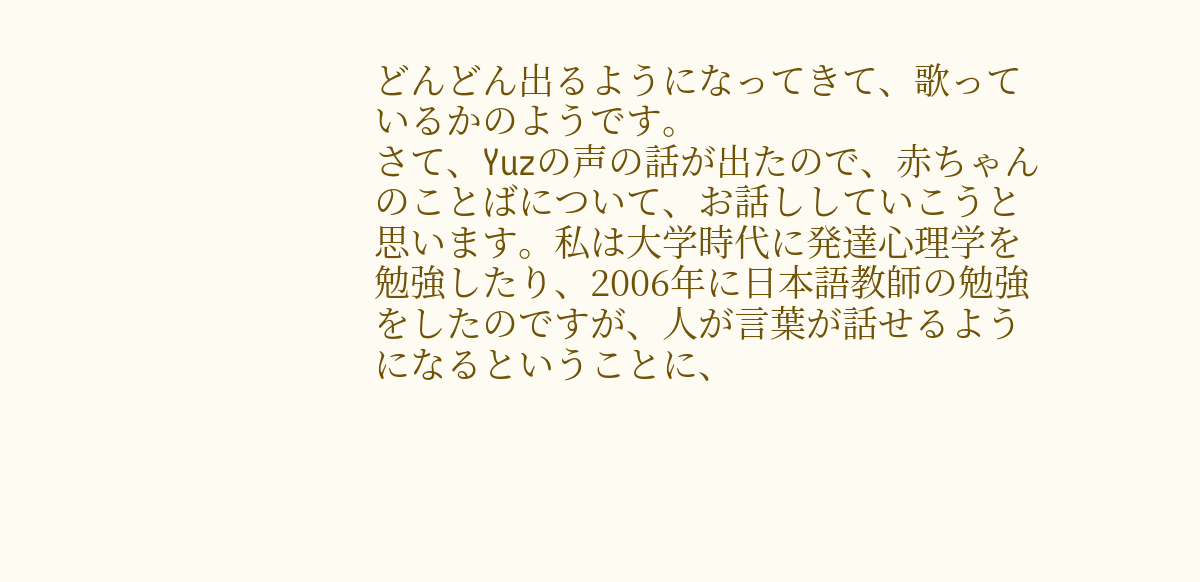どんどん出るようになってきて、歌っているかのようです。
さて、Yuzの声の話が出たので、赤ちゃんのことばについて、お話ししていこうと思います。私は大学時代に発達心理学を勉強したり、2006年に日本語教師の勉強をしたのですが、人が言葉が話せるようになるということに、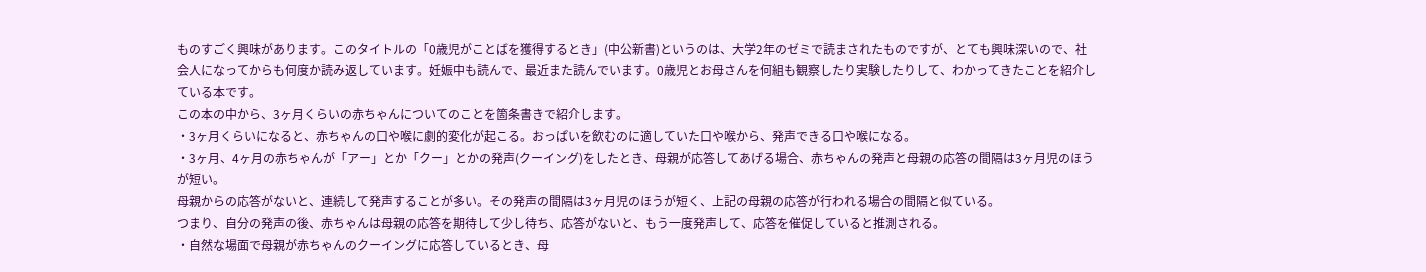ものすごく興味があります。このタイトルの「0歳児がことばを獲得するとき」(中公新書)というのは、大学2年のゼミで読まされたものですが、とても興味深いので、社会人になってからも何度か読み返しています。妊娠中も読んで、最近また読んでいます。0歳児とお母さんを何組も観察したり実験したりして、わかってきたことを紹介している本です。
この本の中から、3ヶ月くらいの赤ちゃんについてのことを箇条書きで紹介します。
・3ヶ月くらいになると、赤ちゃんの口や喉に劇的変化が起こる。おっぱいを飲むのに適していた口や喉から、発声できる口や喉になる。
・3ヶ月、4ヶ月の赤ちゃんが「アー」とか「クー」とかの発声(クーイング)をしたとき、母親が応答してあげる場合、赤ちゃんの発声と母親の応答の間隔は3ヶ月児のほうが短い。
母親からの応答がないと、連続して発声することが多い。その発声の間隔は3ヶ月児のほうが短く、上記の母親の応答が行われる場合の間隔と似ている。
つまり、自分の発声の後、赤ちゃんは母親の応答を期待して少し待ち、応答がないと、もう一度発声して、応答を催促していると推測される。
・自然な場面で母親が赤ちゃんのクーイングに応答しているとき、母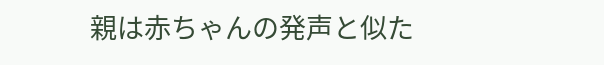親は赤ちゃんの発声と似た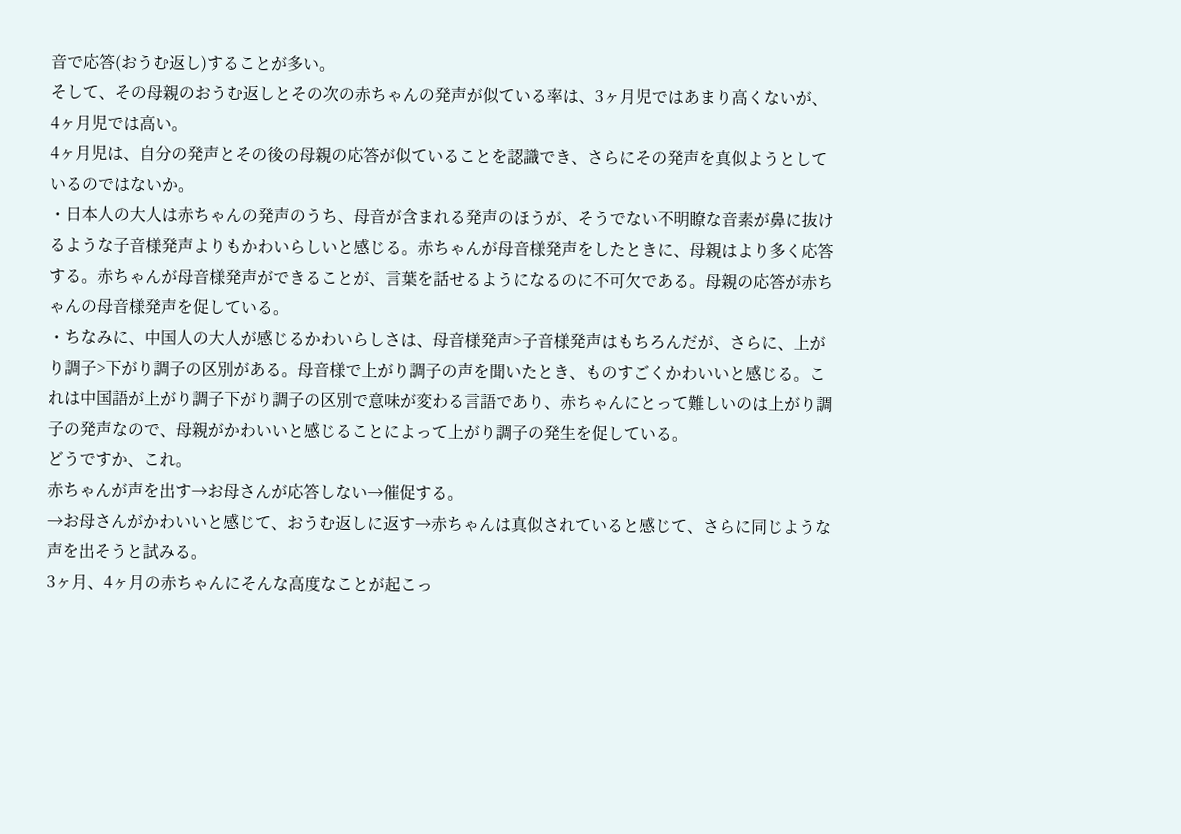音で応答(おうむ返し)することが多い。
そして、その母親のおうむ返しとその次の赤ちゃんの発声が似ている率は、3ヶ月児ではあまり高くないが、4ヶ月児では高い。
4ヶ月児は、自分の発声とその後の母親の応答が似ていることを認識でき、さらにその発声を真似ようとしているのではないか。
・日本人の大人は赤ちゃんの発声のうち、母音が含まれる発声のほうが、そうでない不明瞭な音素が鼻に抜けるような子音様発声よりもかわいらしいと感じる。赤ちゃんが母音様発声をしたときに、母親はより多く応答する。赤ちゃんが母音様発声ができることが、言葉を話せるようになるのに不可欠である。母親の応答が赤ちゃんの母音様発声を促している。
・ちなみに、中国人の大人が感じるかわいらしさは、母音様発声>子音様発声はもちろんだが、さらに、上がり調子>下がり調子の区別がある。母音様で上がり調子の声を聞いたとき、ものすごくかわいいと感じる。これは中国語が上がり調子下がり調子の区別で意味が変わる言語であり、赤ちゃんにとって難しいのは上がり調子の発声なので、母親がかわいいと感じることによって上がり調子の発生を促している。
どうですか、これ。
赤ちゃんが声を出す→お母さんが応答しない→催促する。
→お母さんがかわいいと感じて、おうむ返しに返す→赤ちゃんは真似されていると感じて、さらに同じような声を出そうと試みる。
3ヶ月、4ヶ月の赤ちゃんにそんな高度なことが起こっ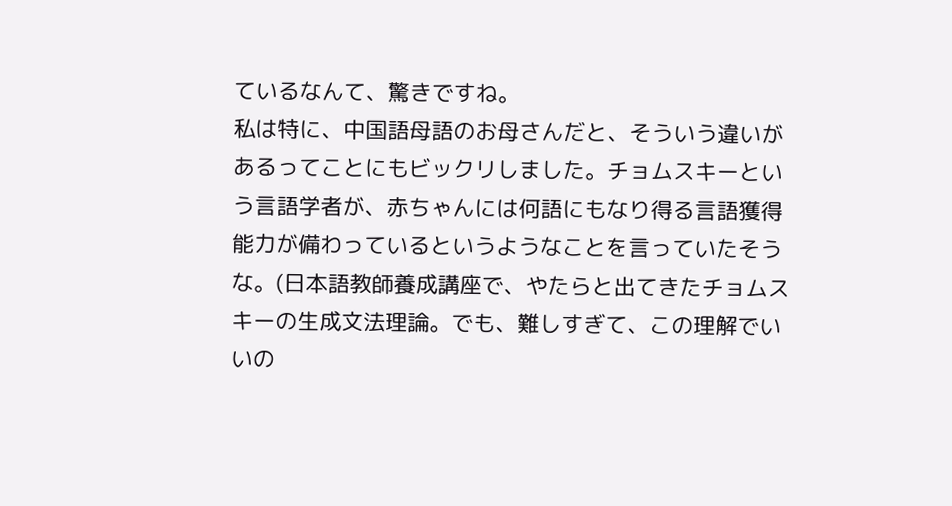ているなんて、驚きですね。
私は特に、中国語母語のお母さんだと、そういう違いがあるってことにもビックリしました。チョムスキーという言語学者が、赤ちゃんには何語にもなり得る言語獲得能力が備わっているというようなことを言っていたそうな。(日本語教師養成講座で、やたらと出てきたチョムスキーの生成文法理論。でも、難しすぎて、この理解でいいの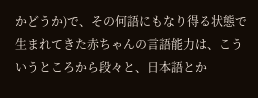かどうか)で、その何語にもなり得る状態で生まれてきた赤ちゃんの言語能力は、こういうところから段々と、日本語とか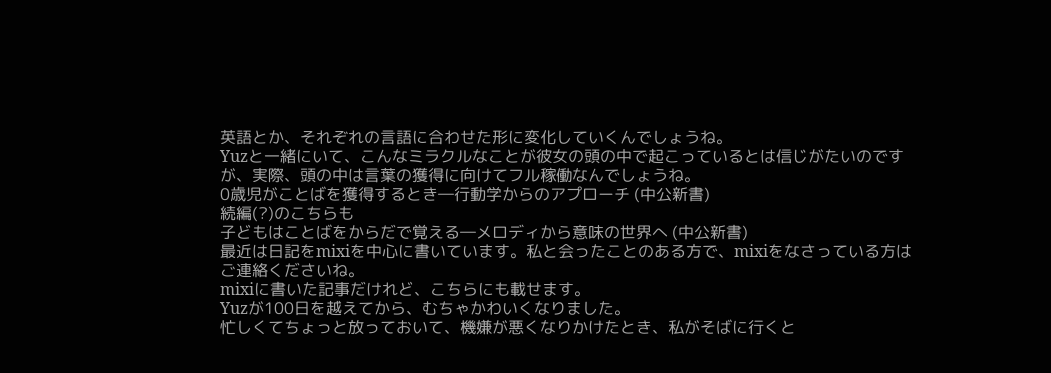英語とか、それぞれの言語に合わせた形に変化していくんでしょうね。
Yuzと一緒にいて、こんなミラクルなことが彼女の頭の中で起こっているとは信じがたいのですが、実際、頭の中は言葉の獲得に向けてフル稼働なんでしょうね。
0歳児がことばを獲得するとき―行動学からのアプローチ (中公新書)
続編(?)のこちらも
子どもはことばをからだで覚える―メロディから意味の世界へ (中公新書)
最近は日記をmixiを中心に書いています。私と会ったことのある方で、mixiをなさっている方はご連絡くださいね。
mixiに書いた記事だけれど、こちらにも載せます。
Yuzが100日を越えてから、むちゃかわいくなりました。
忙しくてちょっと放っておいて、機嫌が悪くなりかけたとき、私がそばに行くと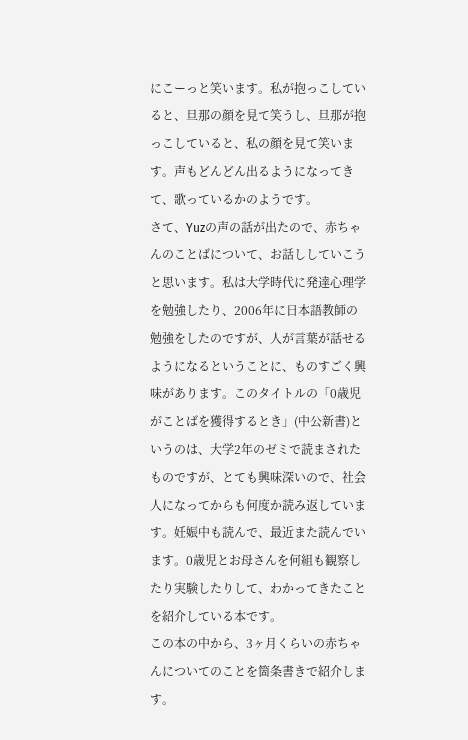にこーっと笑います。私が抱っこしていると、旦那の顔を見て笑うし、旦那が抱っこしていると、私の顔を見て笑います。声もどんどん出るようになってきて、歌っているかのようです。
さて、Yuzの声の話が出たので、赤ちゃんのことばについて、お話ししていこうと思います。私は大学時代に発達心理学を勉強したり、2006年に日本語教師の勉強をしたのですが、人が言葉が話せるようになるということに、ものすごく興味があります。このタイトルの「0歳児がことばを獲得するとき」(中公新書)というのは、大学2年のゼミで読まされたものですが、とても興味深いので、社会人になってからも何度か読み返しています。妊娠中も読んで、最近また読んでいます。0歳児とお母さんを何組も観察したり実験したりして、わかってきたことを紹介している本です。
この本の中から、3ヶ月くらいの赤ちゃんについてのことを箇条書きで紹介します。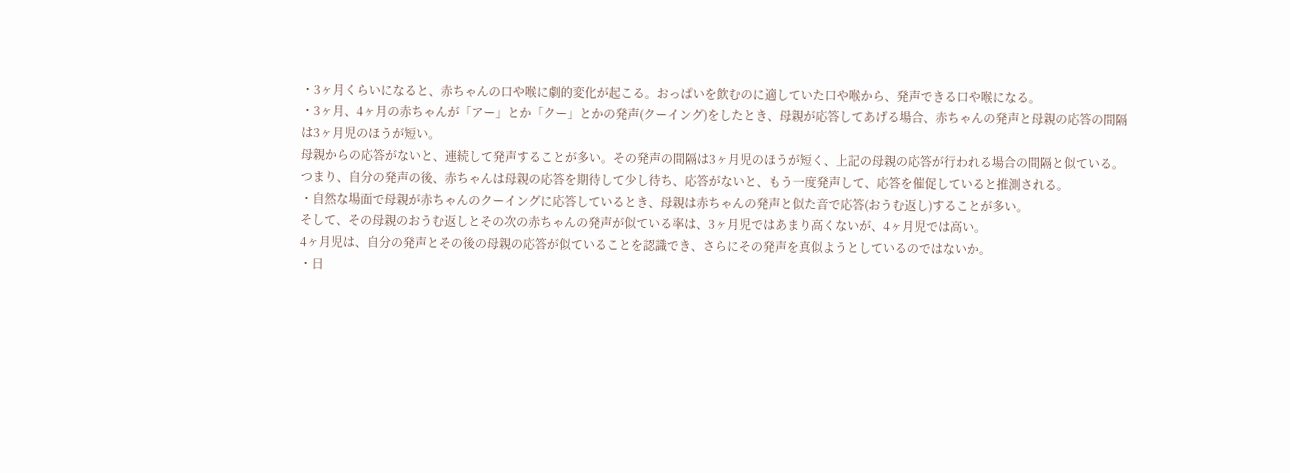・3ヶ月くらいになると、赤ちゃんの口や喉に劇的変化が起こる。おっぱいを飲むのに適していた口や喉から、発声できる口や喉になる。
・3ヶ月、4ヶ月の赤ちゃんが「アー」とか「クー」とかの発声(クーイング)をしたとき、母親が応答してあげる場合、赤ちゃんの発声と母親の応答の間隔は3ヶ月児のほうが短い。
母親からの応答がないと、連続して発声することが多い。その発声の間隔は3ヶ月児のほうが短く、上記の母親の応答が行われる場合の間隔と似ている。
つまり、自分の発声の後、赤ちゃんは母親の応答を期待して少し待ち、応答がないと、もう一度発声して、応答を催促していると推測される。
・自然な場面で母親が赤ちゃんのクーイングに応答しているとき、母親は赤ちゃんの発声と似た音で応答(おうむ返し)することが多い。
そして、その母親のおうむ返しとその次の赤ちゃんの発声が似ている率は、3ヶ月児ではあまり高くないが、4ヶ月児では高い。
4ヶ月児は、自分の発声とその後の母親の応答が似ていることを認識でき、さらにその発声を真似ようとしているのではないか。
・日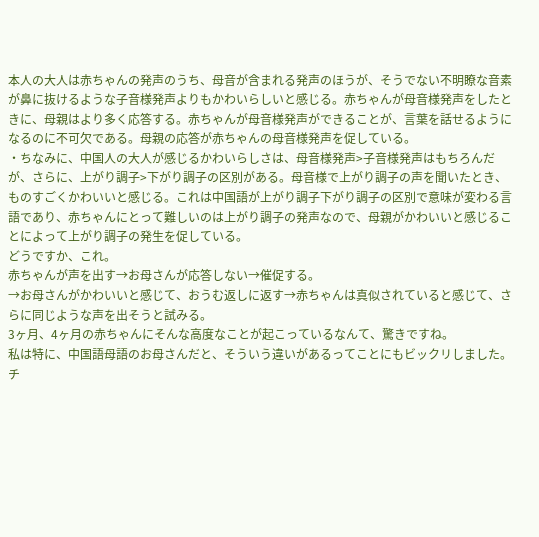本人の大人は赤ちゃんの発声のうち、母音が含まれる発声のほうが、そうでない不明瞭な音素が鼻に抜けるような子音様発声よりもかわいらしいと感じる。赤ちゃんが母音様発声をしたときに、母親はより多く応答する。赤ちゃんが母音様発声ができることが、言葉を話せるようになるのに不可欠である。母親の応答が赤ちゃんの母音様発声を促している。
・ちなみに、中国人の大人が感じるかわいらしさは、母音様発声>子音様発声はもちろんだが、さらに、上がり調子>下がり調子の区別がある。母音様で上がり調子の声を聞いたとき、ものすごくかわいいと感じる。これは中国語が上がり調子下がり調子の区別で意味が変わる言語であり、赤ちゃんにとって難しいのは上がり調子の発声なので、母親がかわいいと感じることによって上がり調子の発生を促している。
どうですか、これ。
赤ちゃんが声を出す→お母さんが応答しない→催促する。
→お母さんがかわいいと感じて、おうむ返しに返す→赤ちゃんは真似されていると感じて、さらに同じような声を出そうと試みる。
3ヶ月、4ヶ月の赤ちゃんにそんな高度なことが起こっているなんて、驚きですね。
私は特に、中国語母語のお母さんだと、そういう違いがあるってことにもビックリしました。チ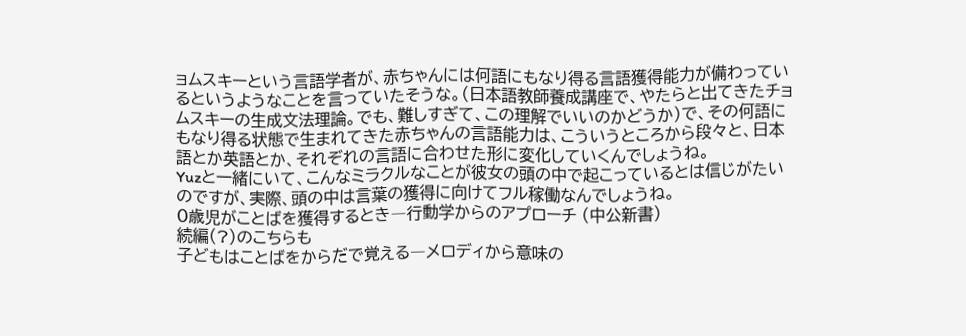ョムスキーという言語学者が、赤ちゃんには何語にもなり得る言語獲得能力が備わっているというようなことを言っていたそうな。(日本語教師養成講座で、やたらと出てきたチョムスキーの生成文法理論。でも、難しすぎて、この理解でいいのかどうか)で、その何語にもなり得る状態で生まれてきた赤ちゃんの言語能力は、こういうところから段々と、日本語とか英語とか、それぞれの言語に合わせた形に変化していくんでしょうね。
Yuzと一緒にいて、こんなミラクルなことが彼女の頭の中で起こっているとは信じがたいのですが、実際、頭の中は言葉の獲得に向けてフル稼働なんでしょうね。
0歳児がことばを獲得するとき―行動学からのアプローチ (中公新書)
続編(?)のこちらも
子どもはことばをからだで覚える―メロディから意味の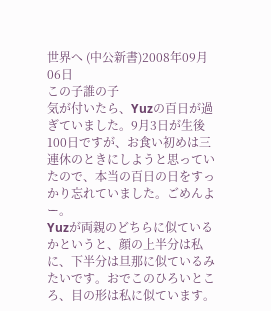世界へ (中公新書)2008年09月06日
この子誰の子
気が付いたら、Yuzの百日が過ぎていました。9月3日が生後100日ですが、お食い初めは三連休のときにしようと思っていたので、本当の百日の日をすっかり忘れていました。ごめんよー。
Yuzが両親のどちらに似ているかというと、顔の上半分は私に、下半分は旦那に似ているみたいです。おでこのひろいところ、目の形は私に似ています。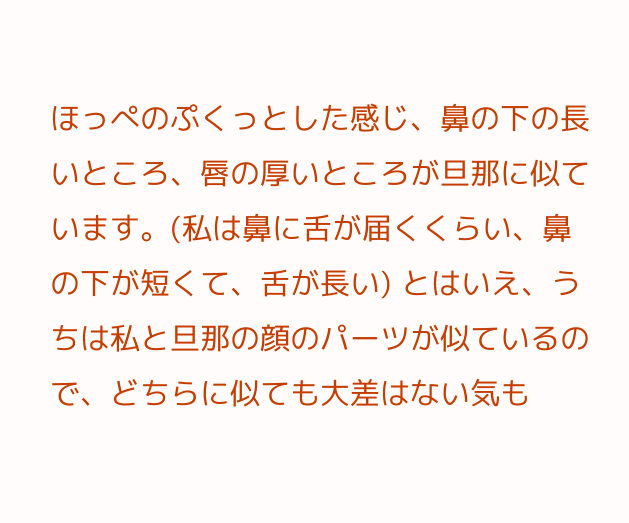ほっぺのぷくっとした感じ、鼻の下の長いところ、唇の厚いところが旦那に似ています。(私は鼻に舌が届くくらい、鼻の下が短くて、舌が長い) とはいえ、うちは私と旦那の顔のパーツが似ているので、どちらに似ても大差はない気も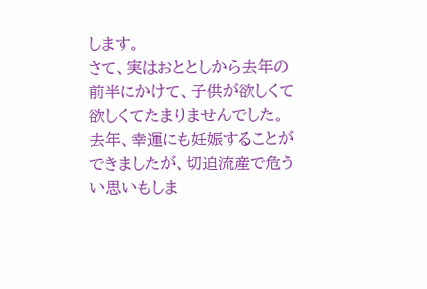します。
さて、実はおととしから去年の前半にかけて、子供が欲しくて欲しくてたまりませんでした。去年、幸運にも妊娠することができましたが、切迫流産で危うい思いもしま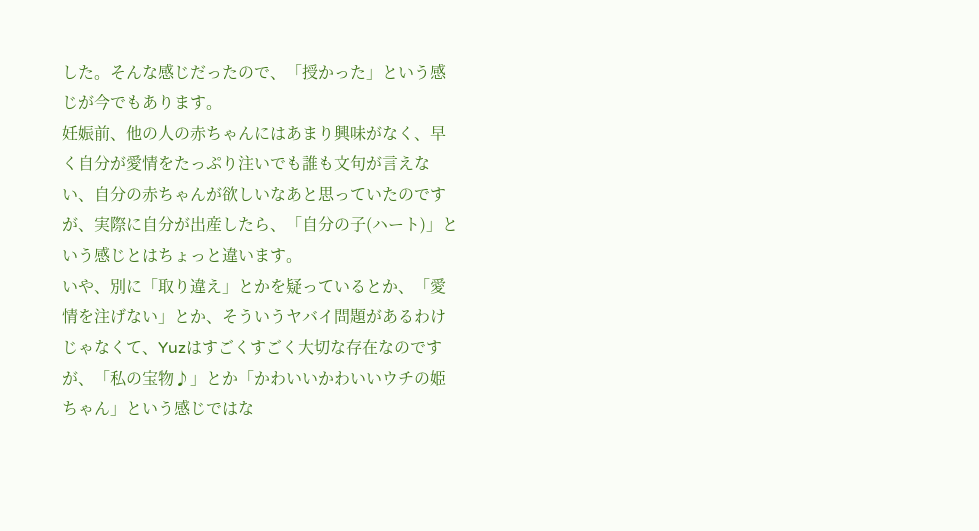した。そんな感じだったので、「授かった」という感じが今でもあります。
妊娠前、他の人の赤ちゃんにはあまり興味がなく、早く自分が愛情をたっぷり注いでも誰も文句が言えない、自分の赤ちゃんが欲しいなあと思っていたのですが、実際に自分が出産したら、「自分の子(ハート)」という感じとはちょっと違います。
いや、別に「取り違え」とかを疑っているとか、「愛情を注げない」とか、そういうヤバイ問題があるわけじゃなくて、Yuzはすごくすごく大切な存在なのですが、「私の宝物♪」とか「かわいいかわいいウチの姫ちゃん」という感じではな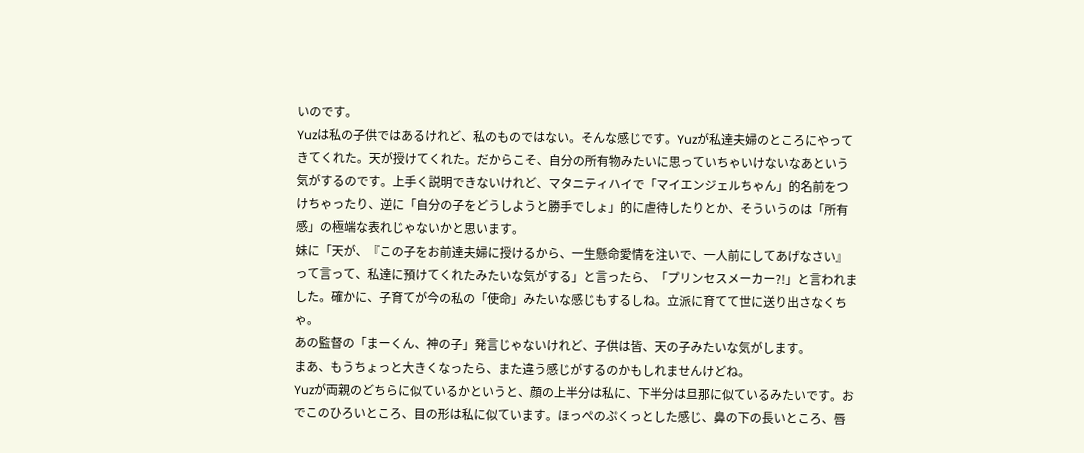いのです。
Yuzは私の子供ではあるけれど、私のものではない。そんな感じです。Yuzが私達夫婦のところにやってきてくれた。天が授けてくれた。だからこそ、自分の所有物みたいに思っていちゃいけないなあという気がするのです。上手く説明できないけれど、マタニティハイで「マイエンジェルちゃん」的名前をつけちゃったり、逆に「自分の子をどうしようと勝手でしょ」的に虐待したりとか、そういうのは「所有感」の極端な表れじゃないかと思います。
妹に「天が、『この子をお前達夫婦に授けるから、一生懸命愛情を注いで、一人前にしてあげなさい』って言って、私達に預けてくれたみたいな気がする」と言ったら、「プリンセスメーカー?!」と言われました。確かに、子育てが今の私の「使命」みたいな感じもするしね。立派に育てて世に送り出さなくちゃ。
あの監督の「まーくん、神の子」発言じゃないけれど、子供は皆、天の子みたいな気がします。
まあ、もうちょっと大きくなったら、また違う感じがするのかもしれませんけどね。
Yuzが両親のどちらに似ているかというと、顔の上半分は私に、下半分は旦那に似ているみたいです。おでこのひろいところ、目の形は私に似ています。ほっぺのぷくっとした感じ、鼻の下の長いところ、唇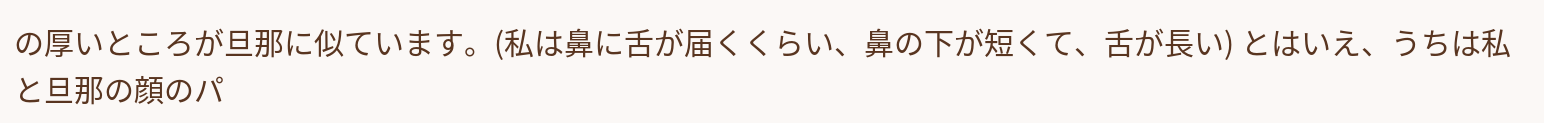の厚いところが旦那に似ています。(私は鼻に舌が届くくらい、鼻の下が短くて、舌が長い) とはいえ、うちは私と旦那の顔のパ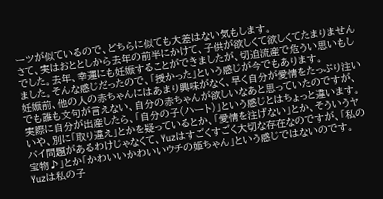ーツが似ているので、どちらに似ても大差はない気もします。
さて、実はおととしから去年の前半にかけて、子供が欲しくて欲しくてたまりませんでした。去年、幸運にも妊娠することができましたが、切迫流産で危うい思いもしました。そんな感じだったので、「授かった」という感じが今でもあります。
妊娠前、他の人の赤ちゃんにはあまり興味がなく、早く自分が愛情をたっぷり注いでも誰も文句が言えない、自分の赤ちゃんが欲しいなあと思っていたのですが、実際に自分が出産したら、「自分の子(ハート)」という感じとはちょっと違います。
いや、別に「取り違え」とかを疑っているとか、「愛情を注げない」とか、そういうヤバイ問題があるわけじゃなくて、Yuzはすごくすごく大切な存在なのですが、「私の宝物♪」とか「かわいいかわいいウチの姫ちゃん」という感じではないのです。
Yuzは私の子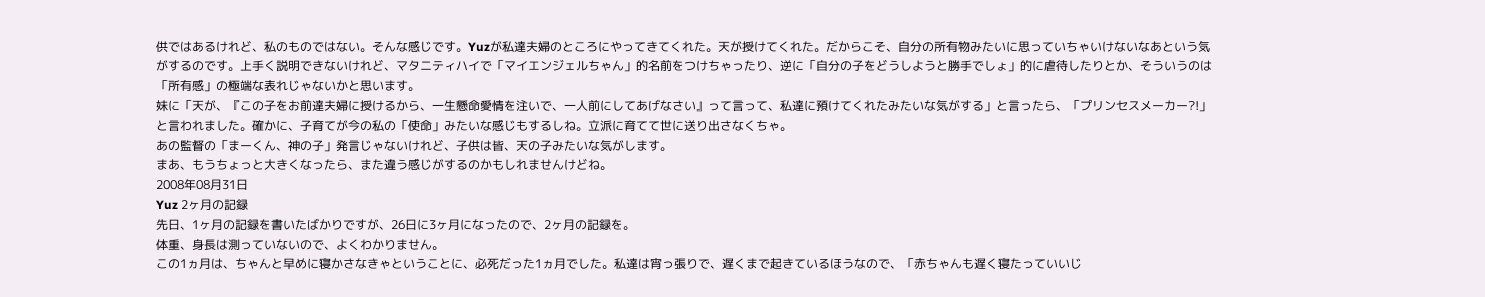供ではあるけれど、私のものではない。そんな感じです。Yuzが私達夫婦のところにやってきてくれた。天が授けてくれた。だからこそ、自分の所有物みたいに思っていちゃいけないなあという気がするのです。上手く説明できないけれど、マタニティハイで「マイエンジェルちゃん」的名前をつけちゃったり、逆に「自分の子をどうしようと勝手でしょ」的に虐待したりとか、そういうのは「所有感」の極端な表れじゃないかと思います。
妹に「天が、『この子をお前達夫婦に授けるから、一生懸命愛情を注いで、一人前にしてあげなさい』って言って、私達に預けてくれたみたいな気がする」と言ったら、「プリンセスメーカー?!」と言われました。確かに、子育てが今の私の「使命」みたいな感じもするしね。立派に育てて世に送り出さなくちゃ。
あの監督の「まーくん、神の子」発言じゃないけれど、子供は皆、天の子みたいな気がします。
まあ、もうちょっと大きくなったら、また違う感じがするのかもしれませんけどね。
2008年08月31日
Yuz 2ヶ月の記録
先日、1ヶ月の記録を書いたばかりですが、26日に3ヶ月になったので、2ヶ月の記録を。
体重、身長は測っていないので、よくわかりません。
この1ヵ月は、ちゃんと早めに寝かさなきゃということに、必死だった1ヵ月でした。私達は宵っ張りで、遅くまで起きているほうなので、「赤ちゃんも遅く寝たっていいじ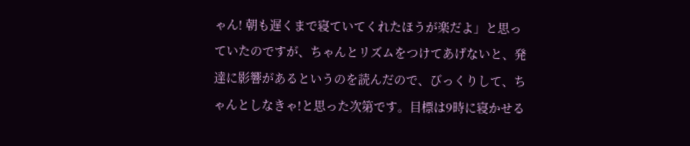ゃん! 朝も遅くまで寝ていてくれたほうが楽だよ」と思っていたのですが、ちゃんとリズムをつけてあげないと、発達に影響があるというのを読んだので、びっくりして、ちゃんとしなきゃ!と思った次第です。目標は9時に寝かせる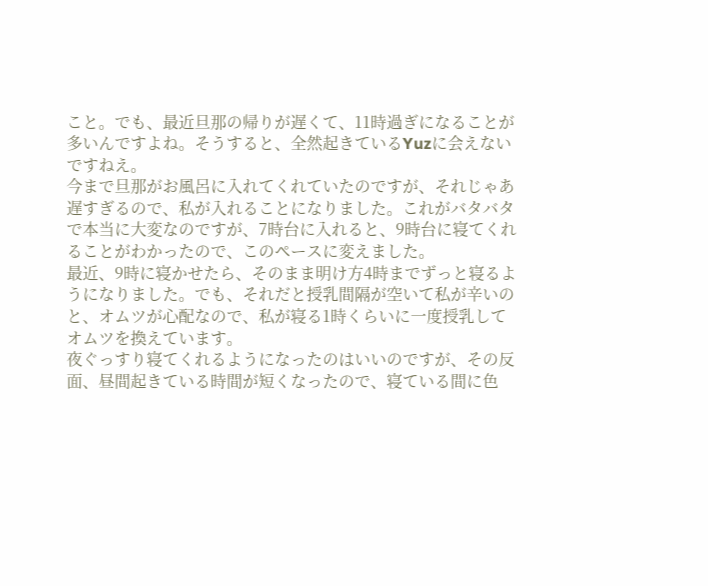こと。でも、最近旦那の帰りが遅くて、11時過ぎになることが多いんですよね。そうすると、全然起きているYuzに会えないですねえ。
今まで旦那がお風呂に入れてくれていたのですが、それじゃあ遅すぎるので、私が入れることになりました。これがバタバタで本当に大変なのですが、7時台に入れると、9時台に寝てくれることがわかったので、このペースに変えました。
最近、9時に寝かせたら、そのまま明け方4時までずっと寝るようになりました。でも、それだと授乳間隔が空いて私が辛いのと、オムツが心配なので、私が寝る1時くらいに一度授乳してオムツを換えています。
夜ぐっすり寝てくれるようになったのはいいのですが、その反面、昼間起きている時間が短くなったので、寝ている間に色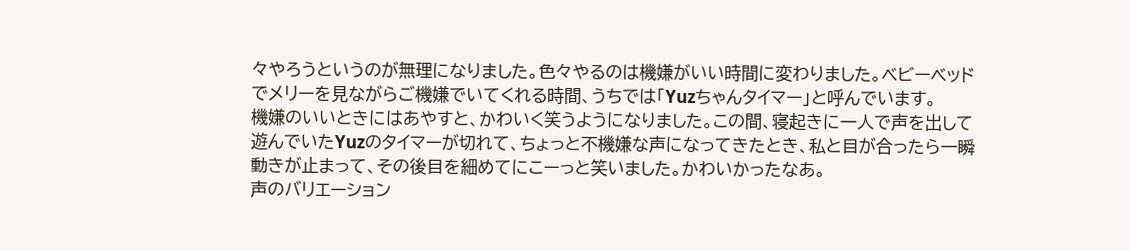々やろうというのが無理になりました。色々やるのは機嫌がいい時間に変わりました。ベビーベッドでメリーを見ながらご機嫌でいてくれる時間、うちでは「Yuzちゃんタイマー」と呼んでいます。
機嫌のいいときにはあやすと、かわいく笑うようになりました。この間、寝起きに一人で声を出して遊んでいたYuzのタイマーが切れて、ちょっと不機嫌な声になってきたとき、私と目が合ったら一瞬動きが止まって、その後目を細めてにこーっと笑いました。かわいかったなあ。
声のバリエーション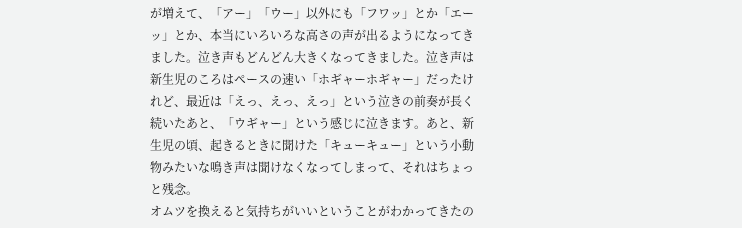が増えて、「アー」「ウー」以外にも「フワッ」とか「エーッ」とか、本当にいろいろな高さの声が出るようになってきました。泣き声もどんどん大きくなってきました。泣き声は新生児のころはペースの速い「ホギャーホギャー」だったけれど、最近は「えっ、えっ、えっ」という泣きの前奏が長く続いたあと、「ウギャー」という感じに泣きます。あと、新生児の頃、起きるときに聞けた「キューキュー」という小動物みたいな鳴き声は聞けなくなってしまって、それはちょっと残念。
オムツを換えると気持ちがいいということがわかってきたの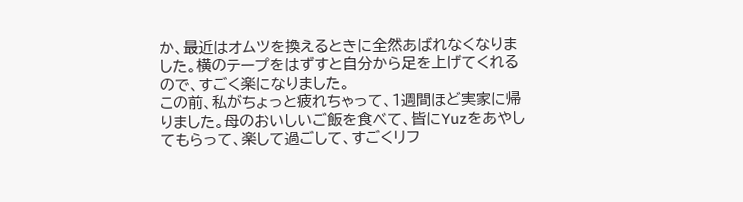か、最近はオムツを換えるときに全然あばれなくなりました。横のテープをはずすと自分から足を上げてくれるので、すごく楽になりました。
この前、私がちょっと疲れちゃって、1週間ほど実家に帰りました。母のおいしいご飯を食べて、皆にYuzをあやしてもらって、楽して過ごして、すごくリフ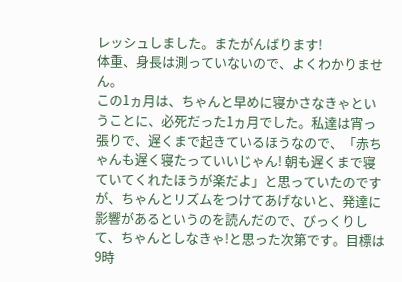レッシュしました。またがんばります!
体重、身長は測っていないので、よくわかりません。
この1ヵ月は、ちゃんと早めに寝かさなきゃということに、必死だった1ヵ月でした。私達は宵っ張りで、遅くまで起きているほうなので、「赤ちゃんも遅く寝たっていいじゃん! 朝も遅くまで寝ていてくれたほうが楽だよ」と思っていたのですが、ちゃんとリズムをつけてあげないと、発達に影響があるというのを読んだので、びっくりして、ちゃんとしなきゃ!と思った次第です。目標は9時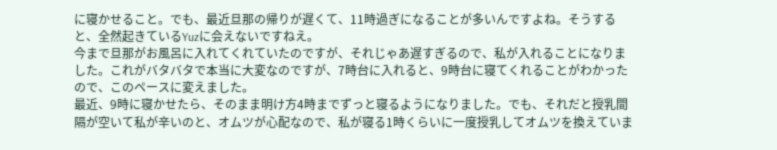に寝かせること。でも、最近旦那の帰りが遅くて、11時過ぎになることが多いんですよね。そうすると、全然起きているYuzに会えないですねえ。
今まで旦那がお風呂に入れてくれていたのですが、それじゃあ遅すぎるので、私が入れることになりました。これがバタバタで本当に大変なのですが、7時台に入れると、9時台に寝てくれることがわかったので、このペースに変えました。
最近、9時に寝かせたら、そのまま明け方4時までずっと寝るようになりました。でも、それだと授乳間隔が空いて私が辛いのと、オムツが心配なので、私が寝る1時くらいに一度授乳してオムツを換えていま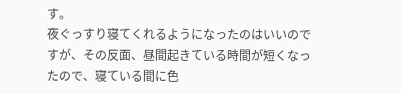す。
夜ぐっすり寝てくれるようになったのはいいのですが、その反面、昼間起きている時間が短くなったので、寝ている間に色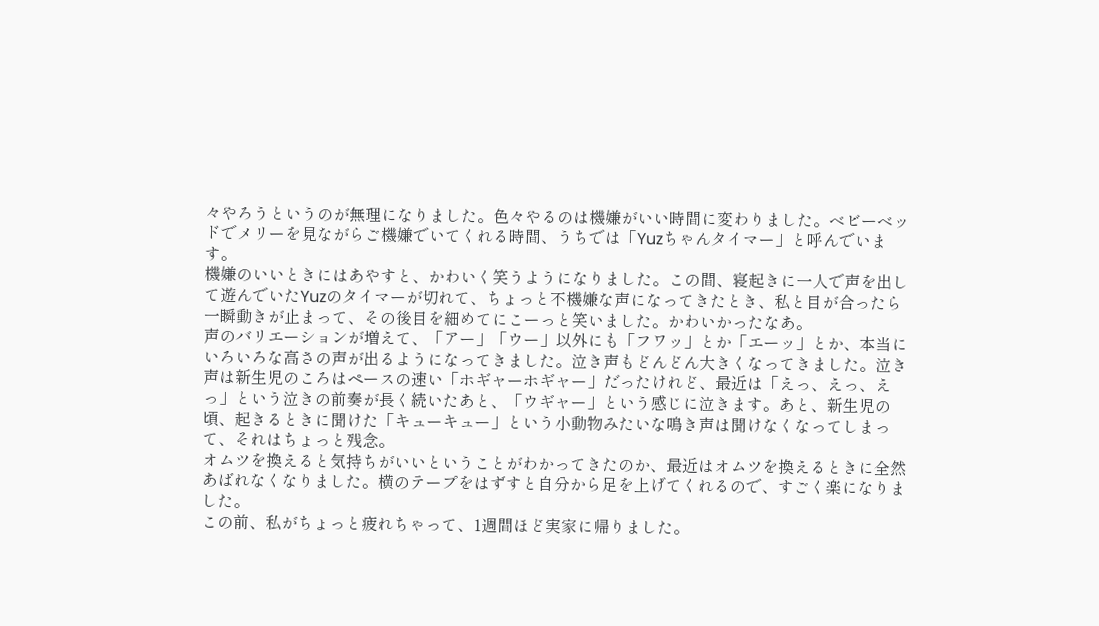々やろうというのが無理になりました。色々やるのは機嫌がいい時間に変わりました。ベビーベッドでメリーを見ながらご機嫌でいてくれる時間、うちでは「Yuzちゃんタイマー」と呼んでいます。
機嫌のいいときにはあやすと、かわいく笑うようになりました。この間、寝起きに一人で声を出して遊んでいたYuzのタイマーが切れて、ちょっと不機嫌な声になってきたとき、私と目が合ったら一瞬動きが止まって、その後目を細めてにこーっと笑いました。かわいかったなあ。
声のバリエーションが増えて、「アー」「ウー」以外にも「フワッ」とか「エーッ」とか、本当にいろいろな高さの声が出るようになってきました。泣き声もどんどん大きくなってきました。泣き声は新生児のころはペースの速い「ホギャーホギャー」だったけれど、最近は「えっ、えっ、えっ」という泣きの前奏が長く続いたあと、「ウギャー」という感じに泣きます。あと、新生児の頃、起きるときに聞けた「キューキュー」という小動物みたいな鳴き声は聞けなくなってしまって、それはちょっと残念。
オムツを換えると気持ちがいいということがわかってきたのか、最近はオムツを換えるときに全然あばれなくなりました。横のテープをはずすと自分から足を上げてくれるので、すごく楽になりました。
この前、私がちょっと疲れちゃって、1週間ほど実家に帰りました。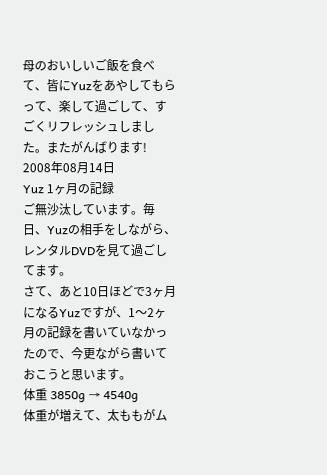母のおいしいご飯を食べて、皆にYuzをあやしてもらって、楽して過ごして、すごくリフレッシュしました。またがんばります!
2008年08月14日
Yuz 1ヶ月の記録
ご無沙汰しています。毎日、Yuzの相手をしながら、レンタルDVDを見て過ごしてます。
さて、あと10日ほどで3ヶ月になるYuzですが、1〜2ヶ月の記録を書いていなかったので、今更ながら書いておこうと思います。
体重 3850g → 4540g
体重が増えて、太ももがム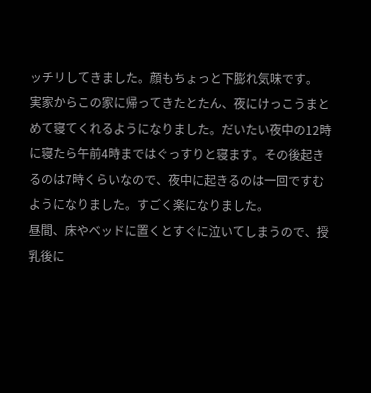ッチリしてきました。顔もちょっと下膨れ気味です。
実家からこの家に帰ってきたとたん、夜にけっこうまとめて寝てくれるようになりました。だいたい夜中の12時に寝たら午前4時まではぐっすりと寝ます。その後起きるのは7時くらいなので、夜中に起きるのは一回ですむようになりました。すごく楽になりました。
昼間、床やベッドに置くとすぐに泣いてしまうので、授乳後に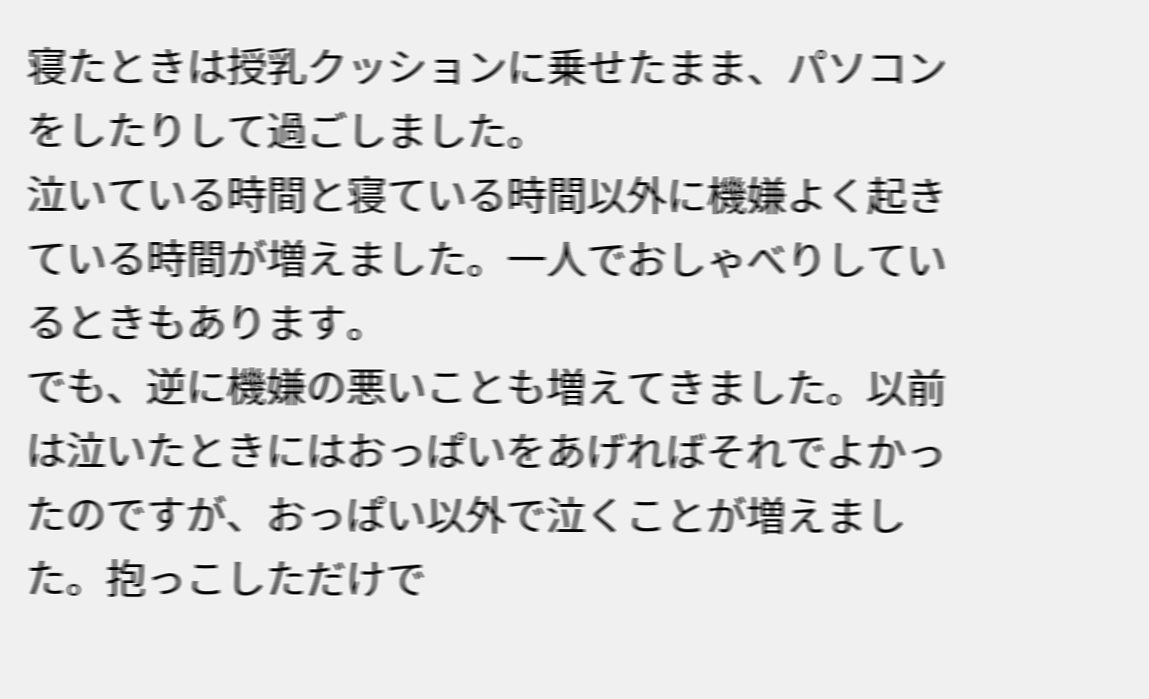寝たときは授乳クッションに乗せたまま、パソコンをしたりして過ごしました。
泣いている時間と寝ている時間以外に機嫌よく起きている時間が増えました。一人でおしゃべりしているときもあります。
でも、逆に機嫌の悪いことも増えてきました。以前は泣いたときにはおっぱいをあげればそれでよかったのですが、おっぱい以外で泣くことが増えました。抱っこしただけで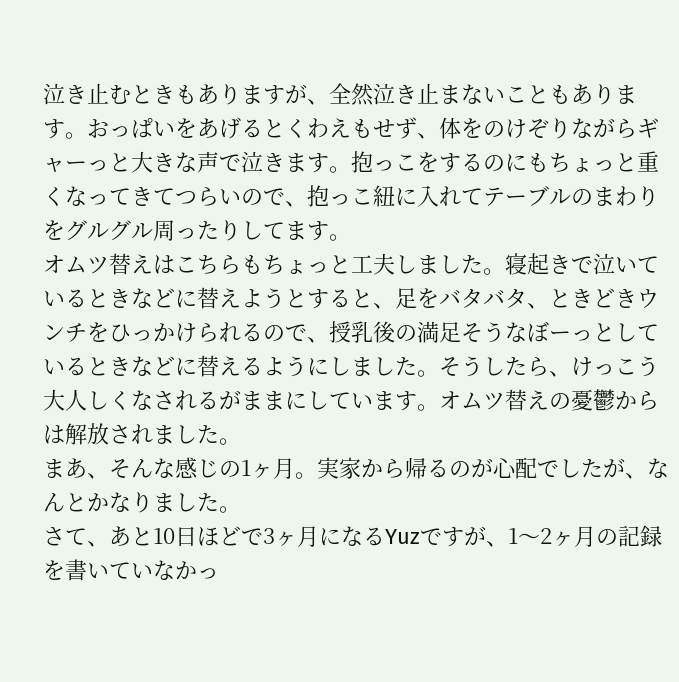泣き止むときもありますが、全然泣き止まないこともあります。おっぱいをあげるとくわえもせず、体をのけぞりながらギャーっと大きな声で泣きます。抱っこをするのにもちょっと重くなってきてつらいので、抱っこ紐に入れてテーブルのまわりをグルグル周ったりしてます。
オムツ替えはこちらもちょっと工夫しました。寝起きで泣いているときなどに替えようとすると、足をバタバタ、ときどきウンチをひっかけられるので、授乳後の満足そうなぼーっとしているときなどに替えるようにしました。そうしたら、けっこう大人しくなされるがままにしています。オムツ替えの憂鬱からは解放されました。
まあ、そんな感じの1ヶ月。実家から帰るのが心配でしたが、なんとかなりました。
さて、あと10日ほどで3ヶ月になるYuzですが、1〜2ヶ月の記録を書いていなかっ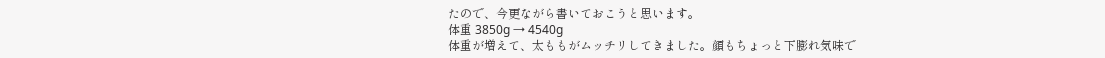たので、今更ながら書いておこうと思います。
体重 3850g → 4540g
体重が増えて、太ももがムッチリしてきました。顔もちょっと下膨れ気味で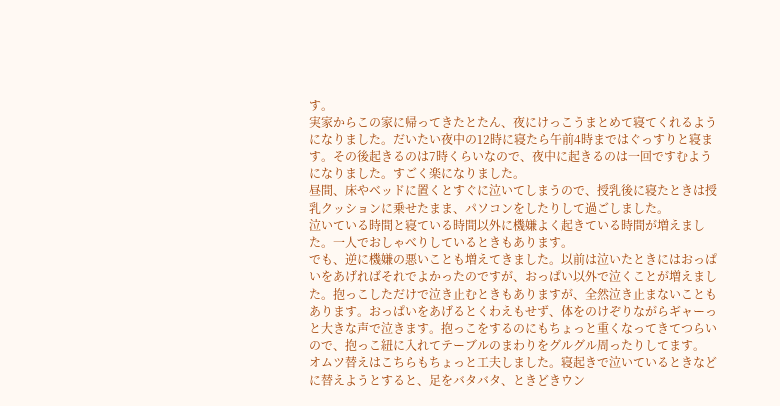す。
実家からこの家に帰ってきたとたん、夜にけっこうまとめて寝てくれるようになりました。だいたい夜中の12時に寝たら午前4時まではぐっすりと寝ます。その後起きるのは7時くらいなので、夜中に起きるのは一回ですむようになりました。すごく楽になりました。
昼間、床やベッドに置くとすぐに泣いてしまうので、授乳後に寝たときは授乳クッションに乗せたまま、パソコンをしたりして過ごしました。
泣いている時間と寝ている時間以外に機嫌よく起きている時間が増えました。一人でおしゃべりしているときもあります。
でも、逆に機嫌の悪いことも増えてきました。以前は泣いたときにはおっぱいをあげればそれでよかったのですが、おっぱい以外で泣くことが増えました。抱っこしただけで泣き止むときもありますが、全然泣き止まないこともあります。おっぱいをあげるとくわえもせず、体をのけぞりながらギャーっと大きな声で泣きます。抱っこをするのにもちょっと重くなってきてつらいので、抱っこ紐に入れてテーブルのまわりをグルグル周ったりしてます。
オムツ替えはこちらもちょっと工夫しました。寝起きで泣いているときなどに替えようとすると、足をバタバタ、ときどきウン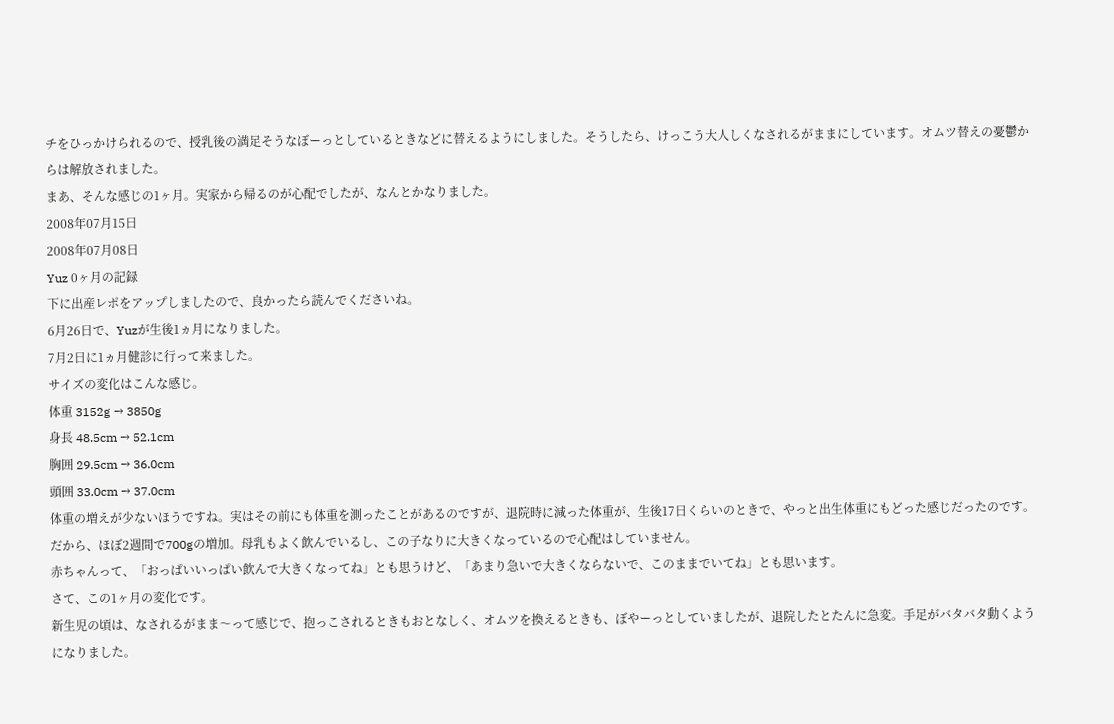チをひっかけられるので、授乳後の満足そうなぼーっとしているときなどに替えるようにしました。そうしたら、けっこう大人しくなされるがままにしています。オムツ替えの憂鬱からは解放されました。
まあ、そんな感じの1ヶ月。実家から帰るのが心配でしたが、なんとかなりました。
2008年07月15日
2008年07月08日
Yuz 0ヶ月の記録
下に出産レポをアップしましたので、良かったら読んでくださいね。
6月26日で、Yuzが生後1ヵ月になりました。
7月2日に1ヵ月健診に行って来ました。
サイズの変化はこんな感じ。
体重 3152g → 3850g
身長 48.5cm → 52.1cm
胸囲 29.5cm → 36.0cm
頭囲 33.0cm → 37.0cm
体重の増えが少ないほうですね。実はその前にも体重を測ったことがあるのですが、退院時に減った体重が、生後17日くらいのときで、やっと出生体重にもどった感じだったのです。だから、ほぼ2週間で700gの増加。母乳もよく飲んでいるし、この子なりに大きくなっているので心配はしていません。
赤ちゃんって、「おっぱいいっぱい飲んで大きくなってね」とも思うけど、「あまり急いで大きくならないで、このままでいてね」とも思います。
さて、この1ヶ月の変化です。
新生児の頃は、なされるがまま〜って感じで、抱っこされるときもおとなしく、オムツを換えるときも、ぼやーっとしていましたが、退院したとたんに急変。手足がバタバタ動くようになりました。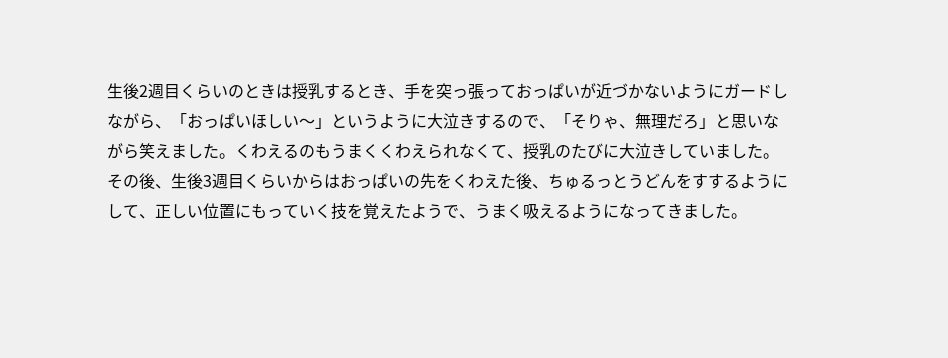生後2週目くらいのときは授乳するとき、手を突っ張っておっぱいが近づかないようにガードしながら、「おっぱいほしい〜」というように大泣きするので、「そりゃ、無理だろ」と思いながら笑えました。くわえるのもうまくくわえられなくて、授乳のたびに大泣きしていました。その後、生後3週目くらいからはおっぱいの先をくわえた後、ちゅるっとうどんをすするようにして、正しい位置にもっていく技を覚えたようで、うまく吸えるようになってきました。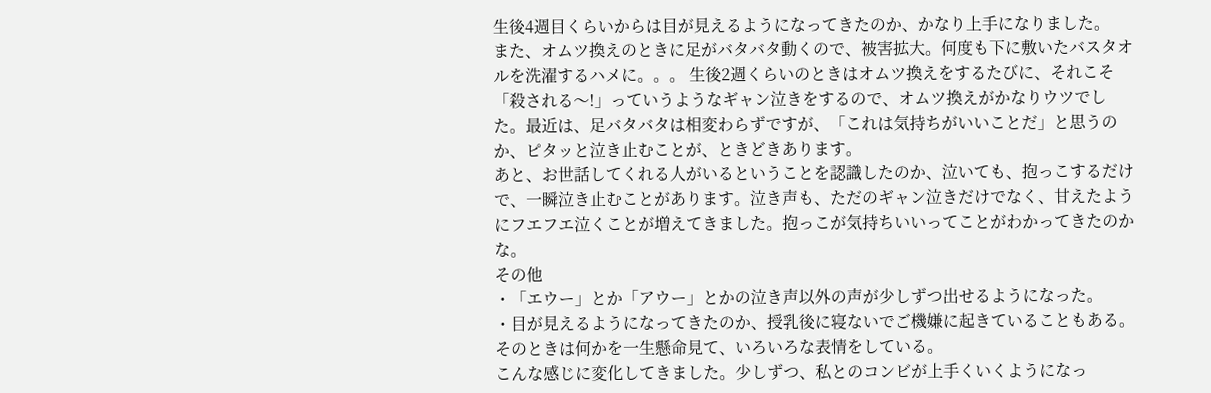生後4週目くらいからは目が見えるようになってきたのか、かなり上手になりました。
また、オムツ換えのときに足がバタバタ動くので、被害拡大。何度も下に敷いたバスタオルを洗濯するハメに。。。 生後2週くらいのときはオムツ換えをするたびに、それこそ「殺される〜!」っていうようなギャン泣きをするので、オムツ換えがかなりウツでした。最近は、足バタバタは相変わらずですが、「これは気持ちがいいことだ」と思うのか、ピタッと泣き止むことが、ときどきあります。
あと、お世話してくれる人がいるということを認識したのか、泣いても、抱っこするだけで、一瞬泣き止むことがあります。泣き声も、ただのギャン泣きだけでなく、甘えたようにフエフエ泣くことが増えてきました。抱っこが気持ちいいってことがわかってきたのかな。
その他
・「エウー」とか「アウー」とかの泣き声以外の声が少しずつ出せるようになった。
・目が見えるようになってきたのか、授乳後に寝ないでご機嫌に起きていることもある。そのときは何かを一生懸命見て、いろいろな表情をしている。
こんな感じに変化してきました。少しずつ、私とのコンビが上手くいくようになっ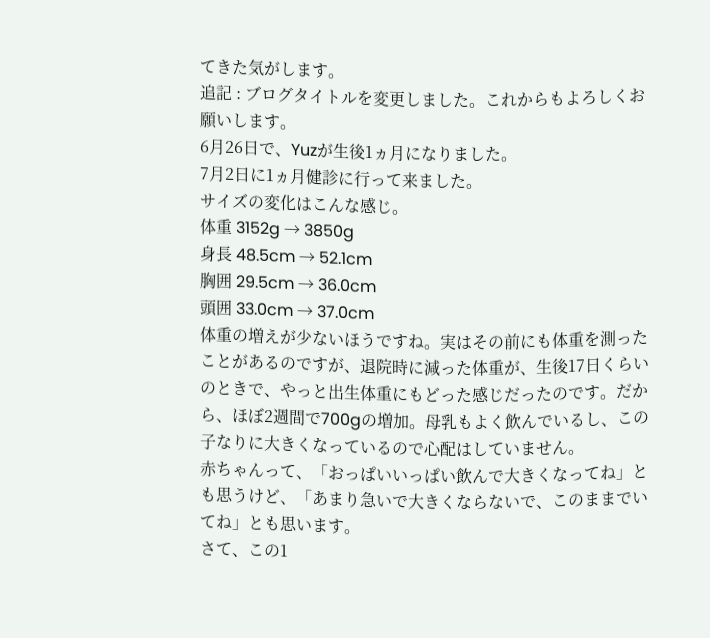てきた気がします。
追記 : ブログタイトルを変更しました。これからもよろしくお願いします。
6月26日で、Yuzが生後1ヵ月になりました。
7月2日に1ヵ月健診に行って来ました。
サイズの変化はこんな感じ。
体重 3152g → 3850g
身長 48.5cm → 52.1cm
胸囲 29.5cm → 36.0cm
頭囲 33.0cm → 37.0cm
体重の増えが少ないほうですね。実はその前にも体重を測ったことがあるのですが、退院時に減った体重が、生後17日くらいのときで、やっと出生体重にもどった感じだったのです。だから、ほぼ2週間で700gの増加。母乳もよく飲んでいるし、この子なりに大きくなっているので心配はしていません。
赤ちゃんって、「おっぱいいっぱい飲んで大きくなってね」とも思うけど、「あまり急いで大きくならないで、このままでいてね」とも思います。
さて、この1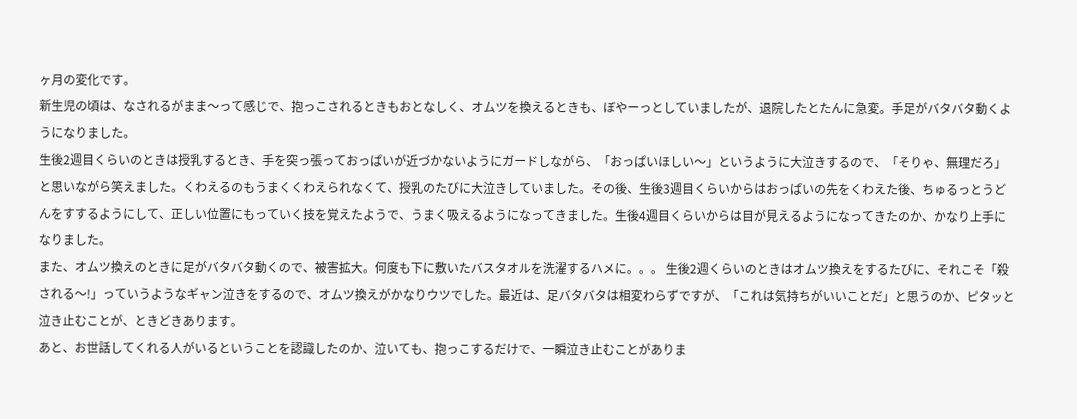ヶ月の変化です。
新生児の頃は、なされるがまま〜って感じで、抱っこされるときもおとなしく、オムツを換えるときも、ぼやーっとしていましたが、退院したとたんに急変。手足がバタバタ動くようになりました。
生後2週目くらいのときは授乳するとき、手を突っ張っておっぱいが近づかないようにガードしながら、「おっぱいほしい〜」というように大泣きするので、「そりゃ、無理だろ」と思いながら笑えました。くわえるのもうまくくわえられなくて、授乳のたびに大泣きしていました。その後、生後3週目くらいからはおっぱいの先をくわえた後、ちゅるっとうどんをすするようにして、正しい位置にもっていく技を覚えたようで、うまく吸えるようになってきました。生後4週目くらいからは目が見えるようになってきたのか、かなり上手になりました。
また、オムツ換えのときに足がバタバタ動くので、被害拡大。何度も下に敷いたバスタオルを洗濯するハメに。。。 生後2週くらいのときはオムツ換えをするたびに、それこそ「殺される〜!」っていうようなギャン泣きをするので、オムツ換えがかなりウツでした。最近は、足バタバタは相変わらずですが、「これは気持ちがいいことだ」と思うのか、ピタッと泣き止むことが、ときどきあります。
あと、お世話してくれる人がいるということを認識したのか、泣いても、抱っこするだけで、一瞬泣き止むことがありま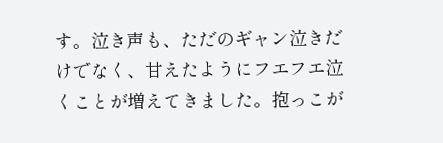す。泣き声も、ただのギャン泣きだけでなく、甘えたようにフエフエ泣くことが増えてきました。抱っこが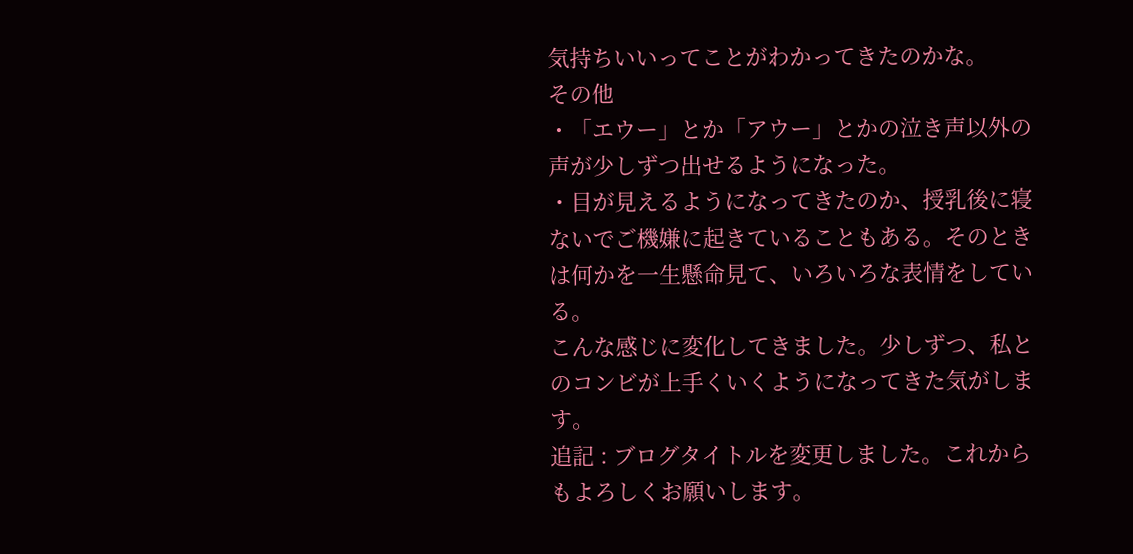気持ちいいってことがわかってきたのかな。
その他
・「エウー」とか「アウー」とかの泣き声以外の声が少しずつ出せるようになった。
・目が見えるようになってきたのか、授乳後に寝ないでご機嫌に起きていることもある。そのときは何かを一生懸命見て、いろいろな表情をしている。
こんな感じに変化してきました。少しずつ、私とのコンビが上手くいくようになってきた気がします。
追記 : ブログタイトルを変更しました。これからもよろしくお願いします。